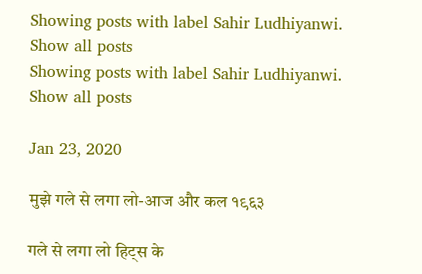Showing posts with label Sahir Ludhiyanwi. Show all posts
Showing posts with label Sahir Ludhiyanwi. Show all posts

Jan 23, 2020

मुझे गले से लगा लो-आज और कल १९६३

गले से लगा लो हिट्स के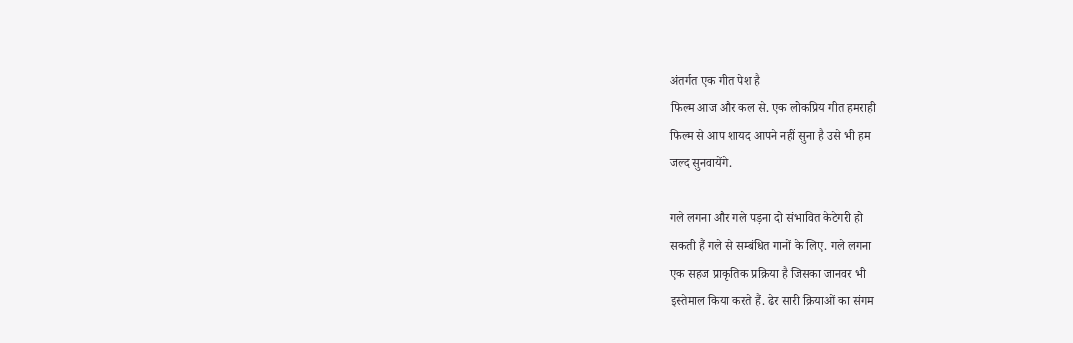अंतर्गत एक गीत पेश है
फिल्म आज और कल से. एक लोकप्रिय गीत हमराही
फिल्म से आप शायद आपने नहीं सुना है उसे भी हम
जल्द सुनवायेंगे.

गले लगना और गले पड़ना दो संभावित केटेगरी हो
सकती हैं गले से सम्बंधित गानों के लिए. गले लगना
एक सहज प्राकृतिक प्रक्रिया है जिसका जानवर भी
इस्तेमाल किया करते हैं. ढेर सारी क्रियाओं का संगम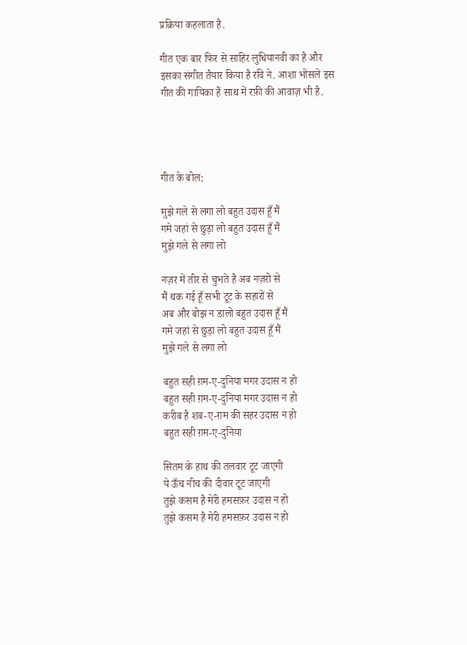प्रक्रिया कहलाता है.

गीत एक बार फिर से साहिर लुधियानवी का है और
इसका संगीत तैयार किया है रवि ने. आशा भोंसले इस
गीत की गायिका हैं साथ में रफ़ी की आवाज़ भी है.




गीत के बोल:

मुझे गले से लगा लो बहुत उदास हूँ मैं
गमे जहां से छुड़ा लो बहुत उदास हूँ मैं
मुझे गले से लगा लो

नज़र में तीर से चुभते है अब नज़रो से
मैं थक गई हूँ सभी टूट के सहारों से
अब और बोझ न डालो बहुत उदास हूँ मैं
गमे जहां से छुड़ा लो बहुत उदास हूँ मैं
मुझे गले से लगा लो

बहुत सही ग़म-ए-दुनिया मगर उदास न हो
बहुत सही ग़म-ए-दुनिया मगर उदास न हो
करीब है शब-ए-ग़म की सहर उदास न हो
बहुत सही ग़म-ए-दुनिया

सितम के हाथ की तलवार टूट जाएगी
ये ऊँच नीच की दीवार टूट जाएगी
तुझे कसम है मेरी हमसफ़र उदास न हो
तुझे कसम है मेरी हमसफ़र उदास न हो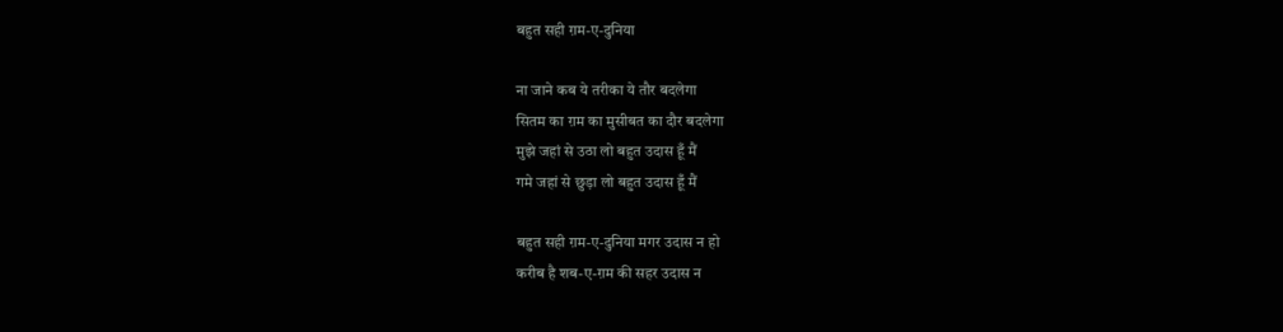बहुत सही ग़म-ए-दुनिया

ना जाने कब ये तरीका ये तौर बदलेगा
सितम का ग़म का मुसीबत का दौर बदलेगा
मुझे जहां से उठा लो बहुत उदास हूँ मैं
गमे जहां से छुड़ा लो बहुत उदास हूँ मैं

बहुत सही ग़म-ए-दुनिया मगर उदास न हो
करीब है शब-ए-ग़म की सहर उदास न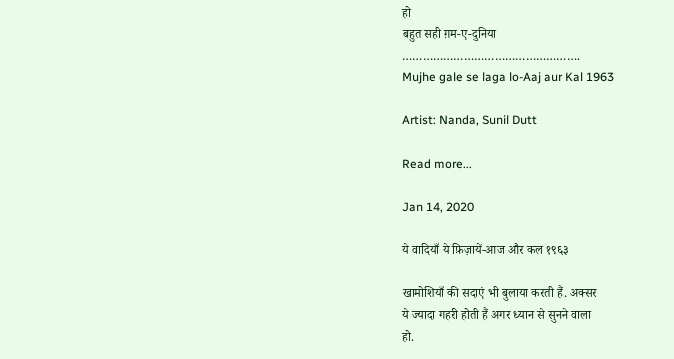हो
बहुत सही ग़म-ए-दुनिया
…………………………………………….
Mujhe gale se laga lo-Aaj aur Kal 1963

Artist: Nanda, Sunil Dutt

Read more...

Jan 14, 2020

ये वादियाँ ये फ़िज़ायें-आज और कल १९६३

खामोशियाँ की सदाएं भी बुलाया करती हैं. अक्सर
ये ज्यादा गहरी होती हैं अगर ध्यान से सुनने वाला
हो.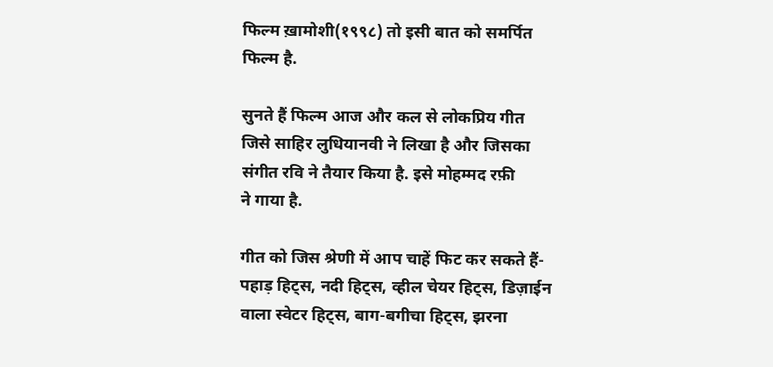फिल्म ख़ामोशी(१९९८) तो इसी बात को समर्पित
फिल्म है.

सुनते हैं फिल्म आज और कल से लोकप्रिय गीत
जिसे साहिर लुधियानवी ने लिखा है और जिसका
संगीत रवि ने तैयार किया है. इसे मोहम्मद रफ़ी
ने गाया है.

गीत को जिस श्रेणी में आप चाहें फिट कर सकते हैं-
पहाड़ हिट्स, नदी हिट्स, व्हील चेयर हिट्स, डिज़ाईन
वाला स्वेटर हिट्स, बाग-बगीचा हिट्स, झरना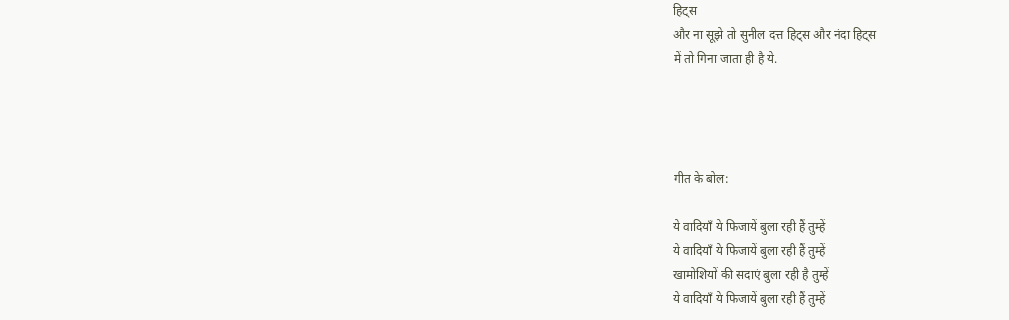हिट्स
और ना सूझे तो सुनील दत्त हिट्स और नंदा हिट्स
में तो गिना जाता ही है ये.




गीत के बोल:

ये वादियाँ ये फिजायें बुला रही हैं तुम्हें
ये वादियाँ ये फिजायें बुला रही हैं तुम्हें
खामोशियों की सदाएं बुला रही है तुम्हें
ये वादियाँ ये फिजायें बुला रही हैं तुम्हें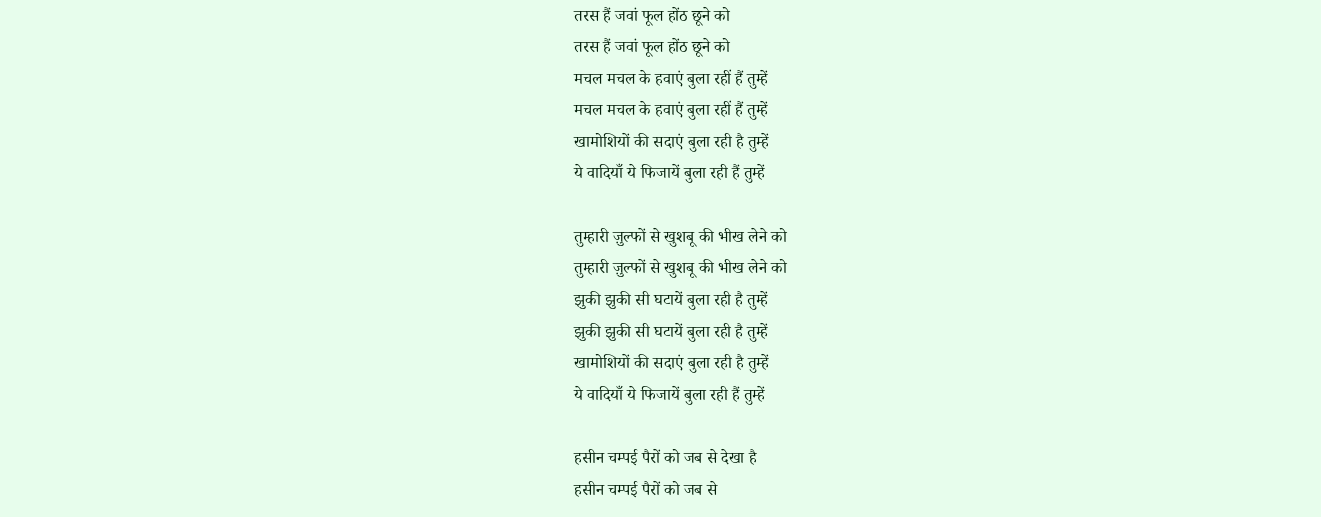तरस हैं जवां फूल होंठ छूने को
तरस हैं जवां फूल होंठ छूने को
मचल मचल के हवाएं बुला रहीं हैं तुम्हें
मचल मचल के हवाएं बुला रहीं हैं तुम्हें
खामोशियों की सदाएं बुला रही है तुम्हें
ये वादियाँ ये फिजायें बुला रही हैं तुम्हें

तुम्हारी ज़ुल्फों से खुशबू की भीख लेने को
तुम्हारी ज़ुल्फों से खुशबू की भीख लेने को
झुकी झुकी सी घटायें बुला रही है तुम्हें
झुकी झुकी सी घटायें बुला रही है तुम्हें
खामोशियों की सदाएं बुला रही है तुम्हें
ये वादियाँ ये फिजायें बुला रही हैं तुम्हें

हसीन चम्पई पैरों को जब से देखा है
हसीन चम्पई पैरों को जब से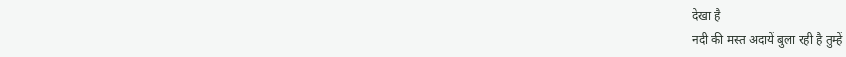देखा है
नदी की मस्त अदायें बुला रही है तुम्हें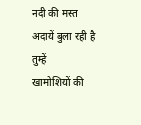नदी की मस्त अदायें बुला रही है तुम्हें
खामोशियों की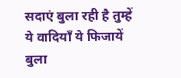सदाएं बुला रही है तुम्हें
ये वादियाँ ये फिजायें बुला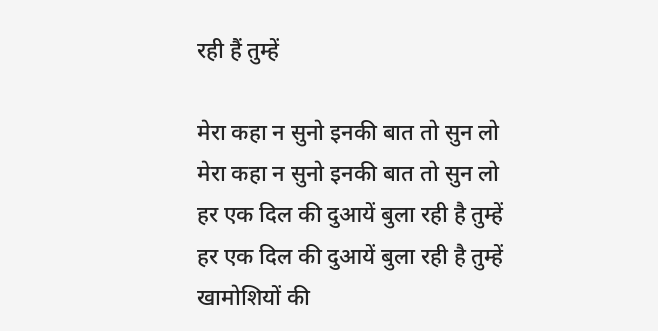रही हैं तुम्हें

मेरा कहा न सुनो इनकी बात तो सुन लो
मेरा कहा न सुनो इनकी बात तो सुन लो
हर एक दिल की दुआयें बुला रही है तुम्हें
हर एक दिल की दुआयें बुला रही है तुम्हें
खामोशियों की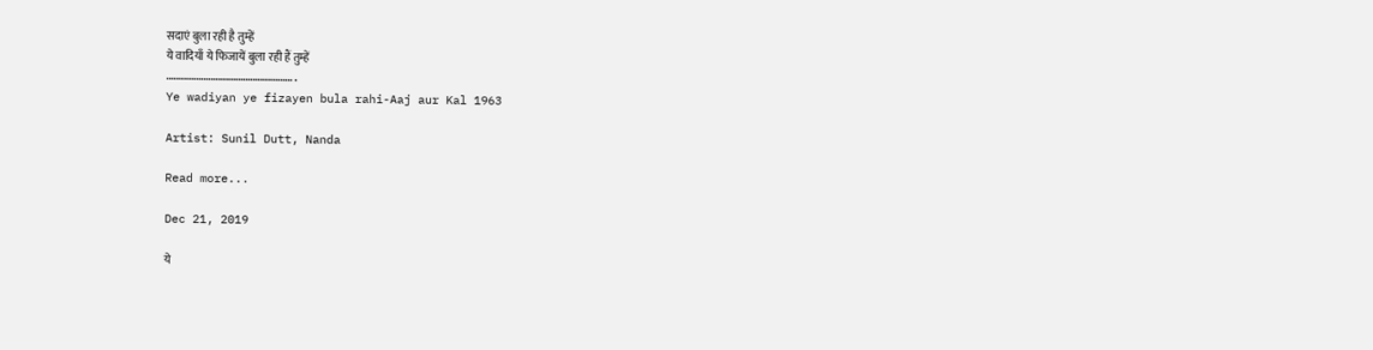सदाएं बुला रही है तुम्हें
ये वादियाँ ये फिजायें बुला रही हैं तुम्हें
……………………………………………….
Ye wadiyan ye fizayen bula rahi-Aaj aur Kal 1963

Artist: Sunil Dutt, Nanda

Read more...

Dec 21, 2019

ये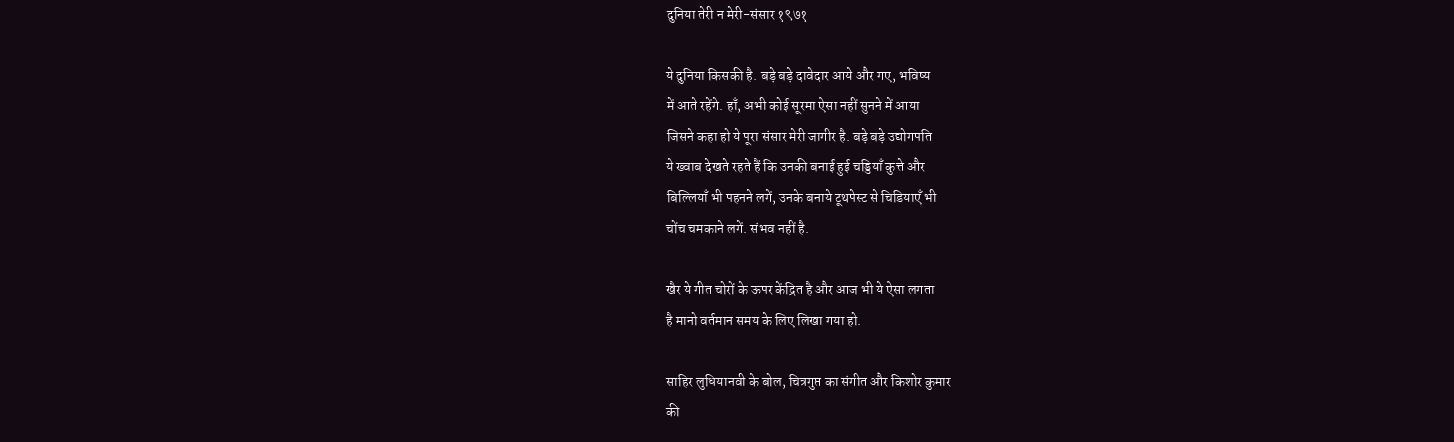दुनिया तेरी न मेरी-संसार १९७१

ये दुनिया किसकी है. बड़े बड़े दावेदार आये और गए, भविष्य
में आते रहेंगे. हाँ, अभी कोई सूरमा ऐसा नहीं सुनने में आया
जिसने कहा हो ये पूरा संसार मेरी जागीर है. बड़े बड़े उद्योगपति
ये ख्वाब देखते रहते हैं कि उनकी बनाई हुई चड्डियाँ कुत्ते और
बिल्लियाँ भी पहनने लगें, उनके बनाये टूथपेस्ट से चिडियाएँ भी
चोंच चमकाने लगें. संभव नहीं है.

खैर ये गीत चोरों के ऊपर केंद्रित है और आज भी ये ऐसा लगता
है मानो वर्तमान समय के लिए लिखा गया हो.

साहिर लुधियानवी के बोल, चित्रगुप्त का संगीत और किशोर कुमार
की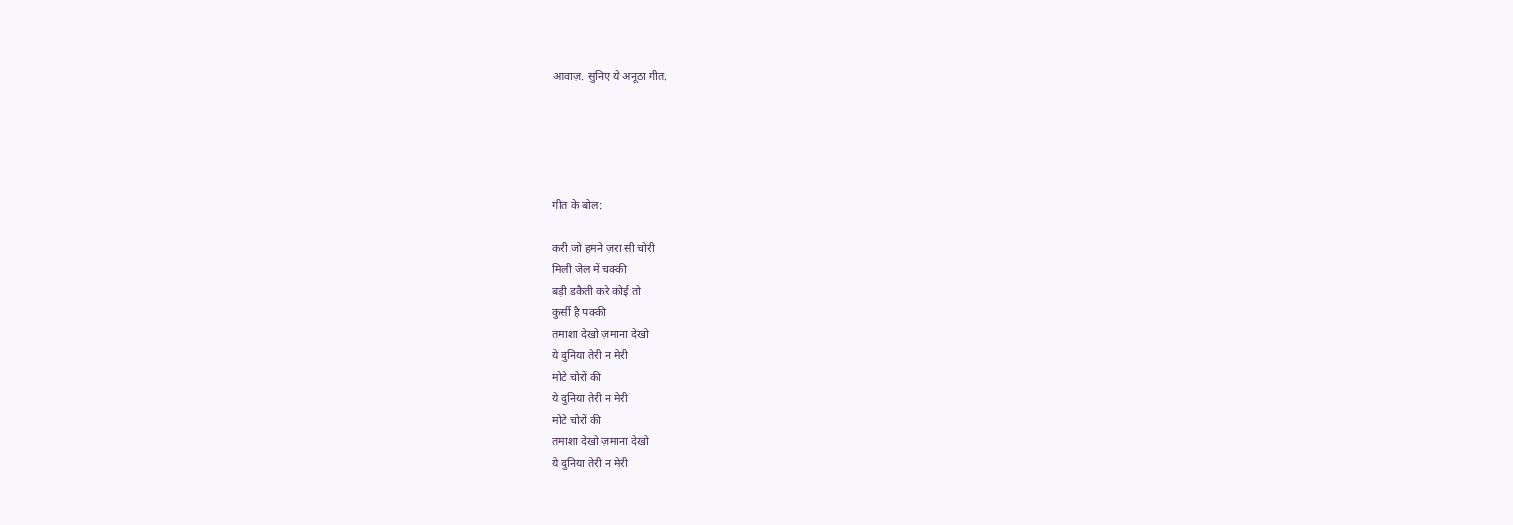आवाज़. सुनिए ये अनूठा गीत.





गीत के बोल:

करी जो हमने ज़रा सी चोरी
मिली जेल में चक्की
बड़ी डकैती करे कोई तो
कुर्सी है पक्की
तमाशा देखो ज़माना देखो
ये दुनिया तेरी न मेरी
मोटे चोरों की
ये दुनिया तेरी न मेरी
मोटे चोरों की
तमाशा देखो ज़माना देखो
ये दुनिया तेरी न मेरी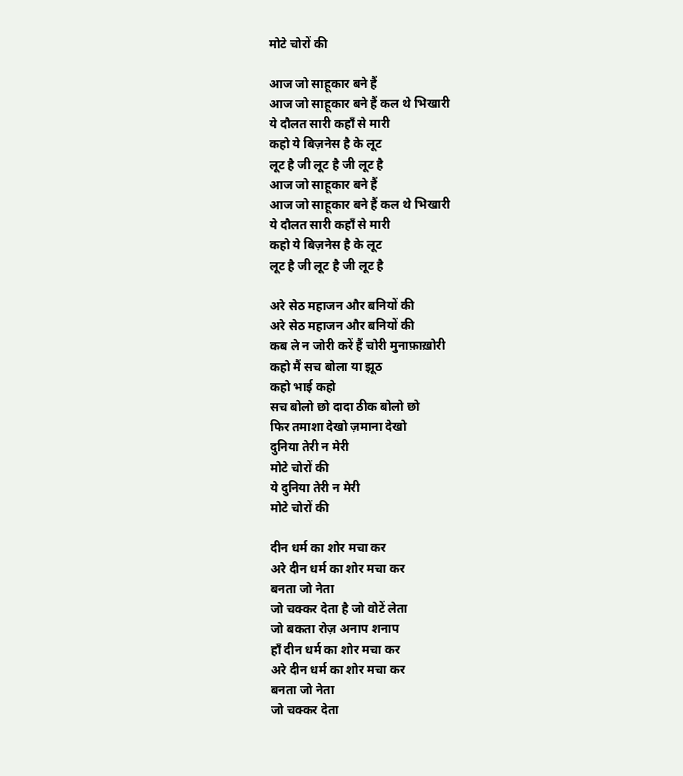मोटे चोरों की

आज जो साहूकार बने हैं
आज जो साहूकार बने हैं कल थे भिखारी
ये दौलत सारी कहाँ से मारी
कहो ये बिज़नेस है के लूट
लूट है जी लूट है जी लूट है
आज जो साहूकार बने हैं
आज जो साहूकार बने हैं कल थे भिखारी
ये दौलत सारी कहाँ से मारी
कहो ये बिज़नेस है के लूट
लूट है जी लूट है जी लूट है

अरे सेठ महाजन और बनियों की
अरे सेठ महाजन और बनियों की
कब ले न जोरी करें हैं चोरी मुनाफ़ाख़ोरी
कहो मैं सच बोला या झूठ
कहो भाई कहो
सच बोलो छो दादा ठीक बोलो छो
फिर तमाशा देखो ज़माना देखो
दुनिया तेरी न मेरी
मोटे चोरों की
ये दुनिया तेरी न मेरी
मोटे चोरों की

दीन धर्म का शोर मचा कर
अरे दीन धर्म का शोर मचा कर
बनता जो नेता
जो चक्कर देता है जो वोटें लेता
जो बकता रोज़ अनाप शनाप
हाँ दीन धर्म का शोर मचा कर
अरे दीन धर्म का शोर मचा कर
बनता जो नेता
जो चक्कर देता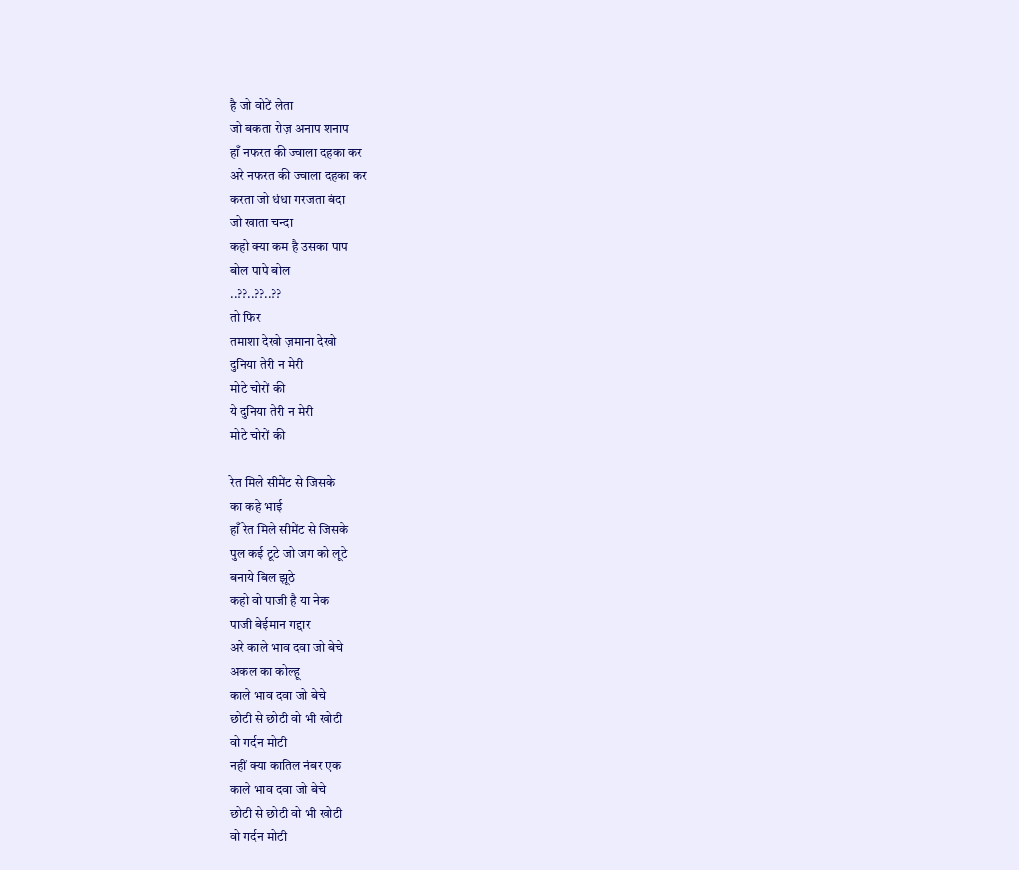है जो वोटें लेता
जो बकता रोज़ अनाप शनाप
हाँ नफरत की ज्वाला दहका कर
अरे नफरत की ज्वाला दहका कर
करता जो धंधा गरजता बंदा
जो खाता चन्दा
कहो क्या कम है उसका पाप
बोल पापे बोल
..??..??..??
तो फिर
तमाशा देखो ज़माना देखो
दुनिया तेरी न मेरी
मोटे चोरों की
ये दुनिया तेरी न मेरी
मोटे चोरों की

रेत मिले सीमेंट से जिसके
का कहे भाई
हाँ रेत मिले सीमेंट से जिसके
पुल कई टूटे जो जग को लूटे
बनाये बिल झूठे
कहो वो पाजी है या नेक
पाजी बेईमान गद्दार
अरे काले भाव दवा जो बेचे
अकल का कोल्हू
काले भाव दवा जो बेचे
छोटी से छोटी वो भी खोटी
वो गर्दन मोटी
नहीं क्या कातिल नंबर एक
काले भाव दवा जो बेचे
छोटी से छोटी वो भी खोटी
वो गर्दन मोटी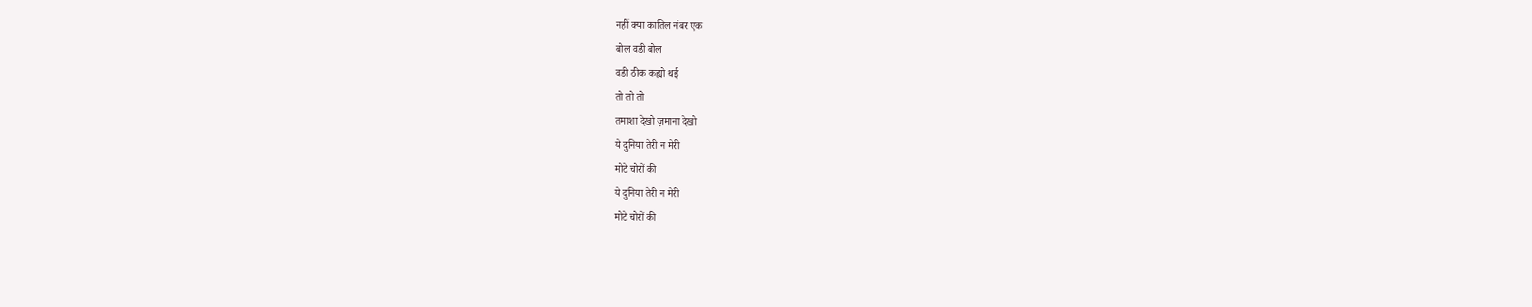नहीं क्या कातिल नंबर एक
बोल वडी बोल
वडी ठीक कह्यो थई
तो तो तो
तमाशा देखो ज़माना देखो
ये दुनिया तेरी न मेरी
मोटे चोरों की
ये दुनिया तेरी न मेरी
मोटे चोरों की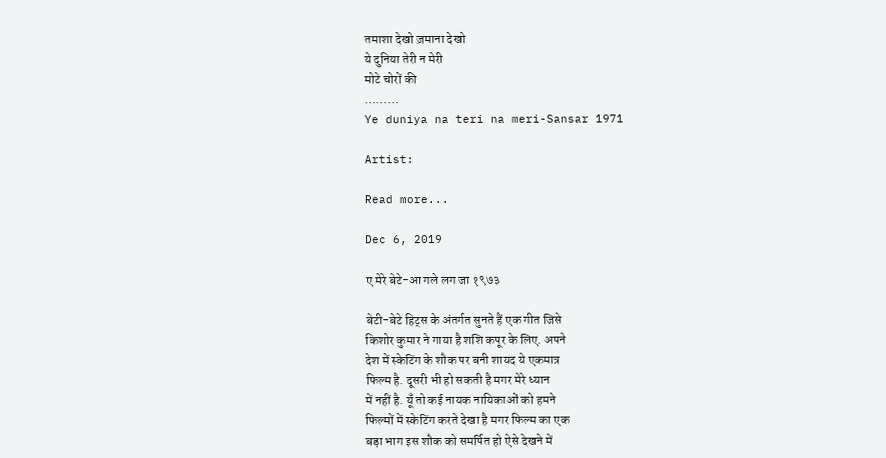तमाशा देखो ज़माना देखो
ये दुनिया तेरी न मेरी
मोटे चोरों की
………
Ye duniya na teri na meri-Sansar 1971

Artist:

Read more...

Dec 6, 2019

ए मेरे बेटे-आ गले लग जा १९७३

बेटी-बेटे हिट्स के अंतर्गत सुनते हैं एक गीत जिसे
किशोर कुमार ने गाया है शशि कपूर के लिए. अपने
देश में स्केटिंग के शौक पर बनी शायद ये एकमात्र
फिल्म है. दूसरी भी हो सकती है मगर मेरे ध्यान
में नहीं है. यूँ तो कई नायक नायिकाओं को हमने
फिल्मों में स्केटिंग करते देखा है मगर फिल्म का एक
बड़ा भाग इस शौक को समर्पित हो ऐसे देखने में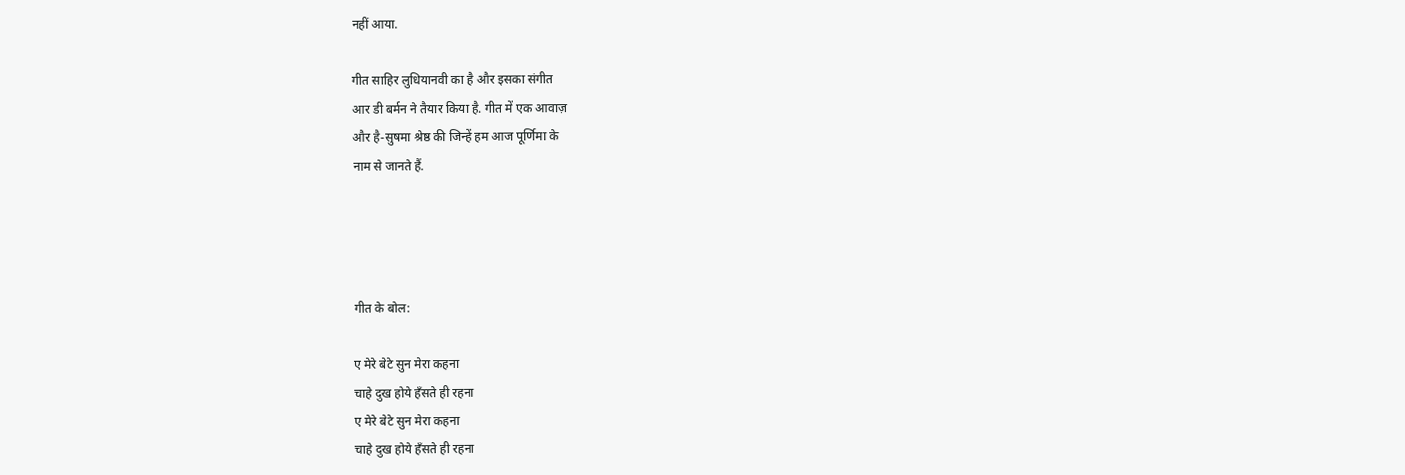नहीं आया.

गीत साहिर लुधियानवी का है और इसका संगीत
आर डी बर्मन ने तैयार किया है. गीत में एक आवाज़
और है-सुषमा श्रेष्ठ की जिन्हें हम आज पूर्णिमा के
नाम से जानते हैं.




गीत के बोल:

ए मेरे बेटे सुन मेरा कहना
चाहे दुख होये हँसते ही रहना
ए मेरे बेटे सुन मेरा कहना
चाहे दुख होये हँसते ही रहना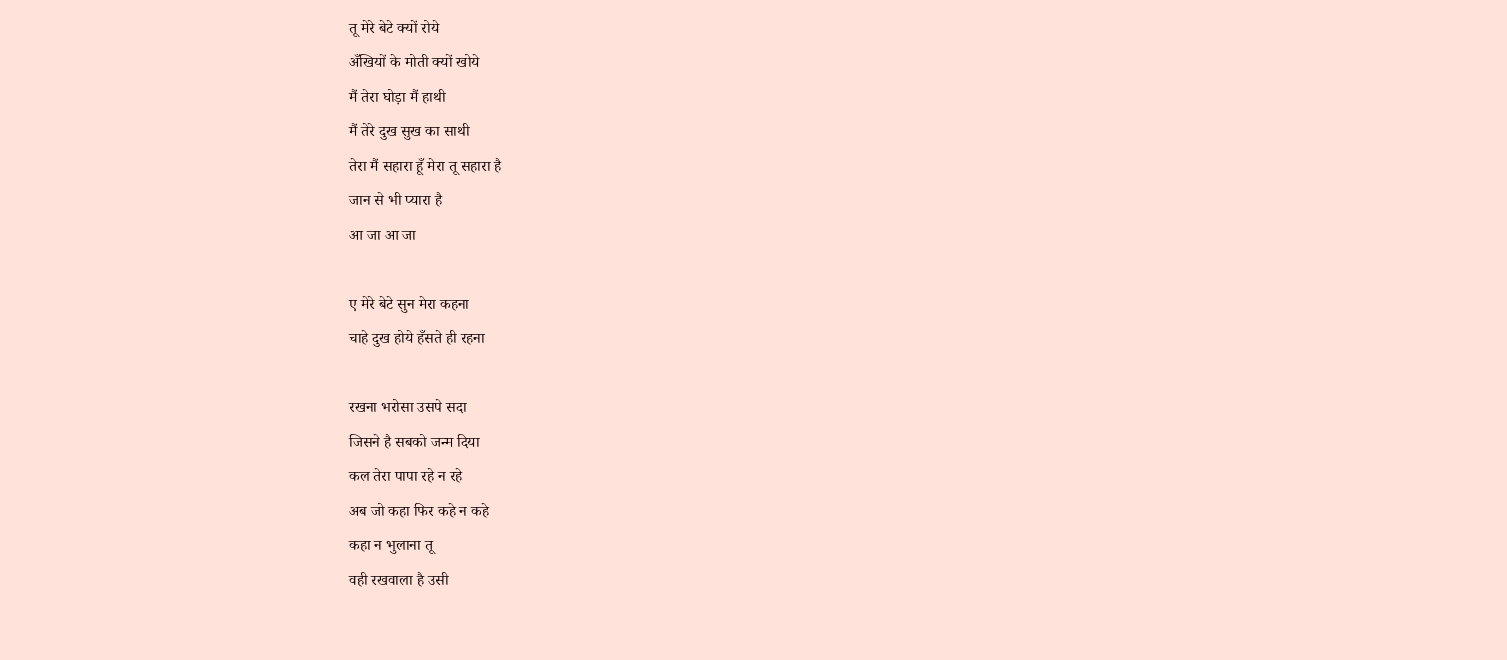तू मेरे बेटे क्यों रोये
अँखियों के मोती क्यों खोये
मैं तेरा घोड़ा मैं हाथी
मैं तेरे दुख सुख का साथी
तेरा मैं सहारा हूँ मेरा तू सहारा है
जान से भी प्यारा है
आ जा आ जा

ए मेरे बेटे सुन मेरा कहना
चाहे दुख होये हँसते ही रहना

रखना भरोसा उसपे सदा
जिसने है सबको जन्म दिया
कल तेरा पापा रहे न रहे
अब जो कहा फिर कहे न कहे
कहा न भुलाना तू
वही रखवाला है उसी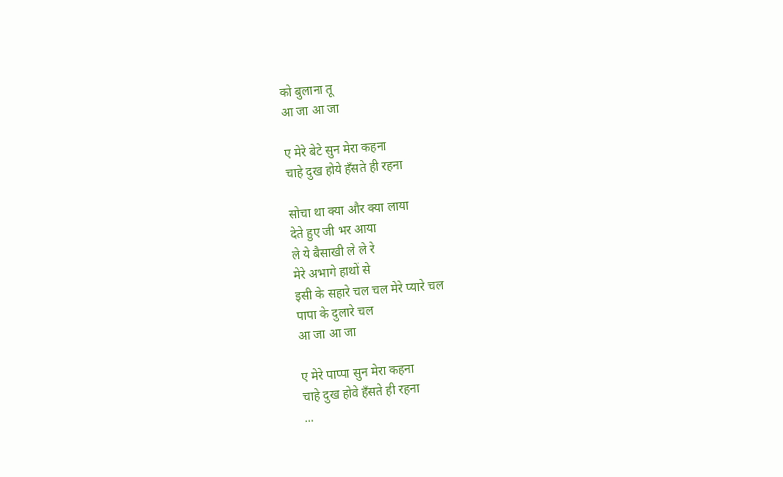को बुलाना तू
आ जा आ जा

ए मेरे बेटे सुन मेरा कहना
चाहे दुख होये हँसते ही रहना

सोचा था क्या और क्या लाया
देते हुए जी भर आया
ले ये बैसाखी ले ले रे
मेरे अभागे हाथों से
इसी के सहारे चल चल मेरे प्यारे चल
पापा के दुलारे चल
आ जा आ जा

ए मेरे पाप्पा सुन मेरा कहना
चाहे दुख होवे हँसते ही रहना
...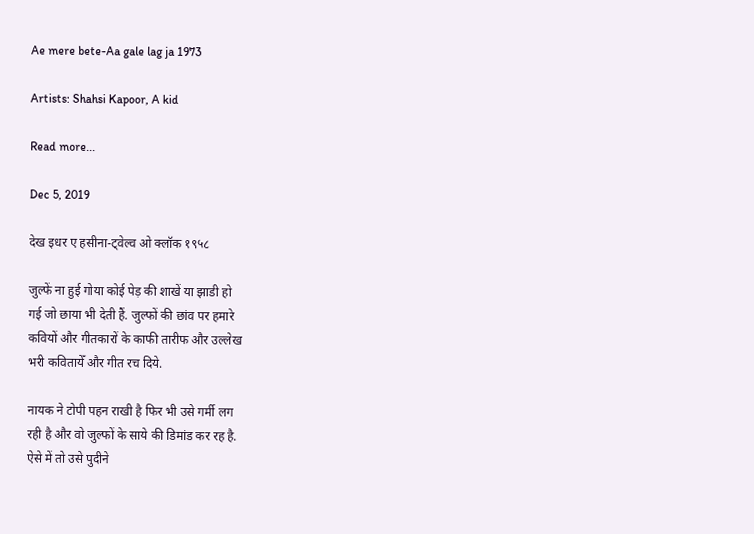Ae mere bete-Aa gale lag ja 1973

Artists: Shahsi Kapoor, A kid

Read more...

Dec 5, 2019

देख इधर ए हसीना-ट्वेल्व ओ क्लॉक १९५८

जुल्फें ना हुई गोया कोई पेड़ की शाखें या झाडी हो
गई जो छाया भी देती हैं. जुल्फों की छांव पर हमारे
कवियों और गीतकारों के काफी तारीफ और उल्लेख
भरी कवितायेँ और गीत रच दिये.

नायक ने टोपी पहन राखी है फिर भी उसे गर्मी लग
रही है और वो जुल्फों के साये की डिमांड कर रह है.
ऐसे में तो उसे पुदीने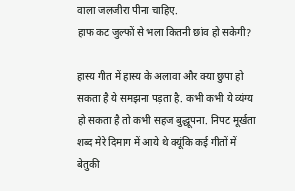वाला जलजीरा पीना चाहिए.
हाफ कट जुल्फों से भला कितनी छांव हो सकेगी?

हास्य गीत में हास्य के अलावा और क्या छुपा हो
सकता है ये समझना पड़ता है. कभी कभी ये व्यंग्य
हो सकता है तो कभी सहज बुद्धूपना. निपट मूर्खता
शब्द मेरे दिमाग में आये थे क्यूंकि कई गीतों में
बेतुकी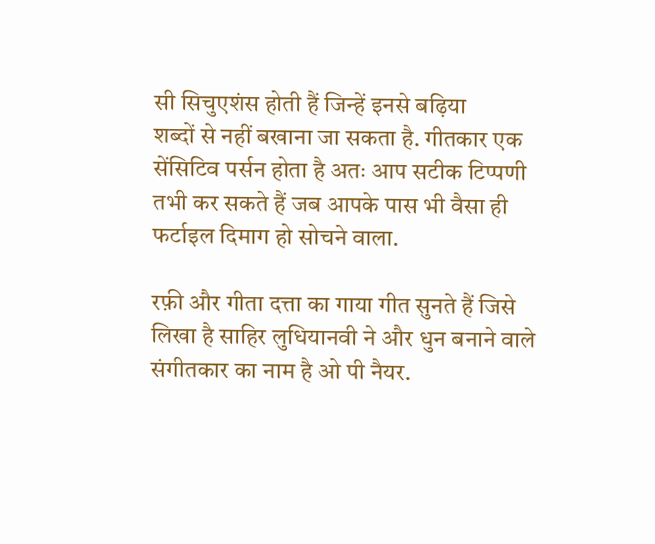सी सिचुएशंस होती हैं जिन्हें इनसे बढ़िया
शब्दों से नहीं बखाना जा सकता है. गीतकार एक
सेंसिटिव पर्सन होता है अतः आप सटीक टिप्पणी
तभी कर सकते हैं जब आपके पास भी वैसा ही
फर्टाइल दिमाग हो सोचने वाला.

रफ़ी और गीता दत्ता का गाया गीत सुनते हैं जिसे
लिखा है साहिर लुधियानवी ने और धुन बनाने वाले
संगीतकार का नाम है ओ पी नैयर.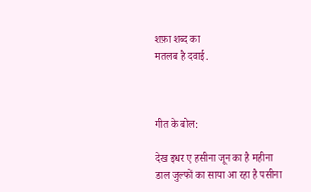शफ़ा शब्द का
मतलब है दवाई.



गीत के बोल:

देख इधर ए हसीना जून का है महीना
डाल जुल्फों का साया आ रहा है पसीना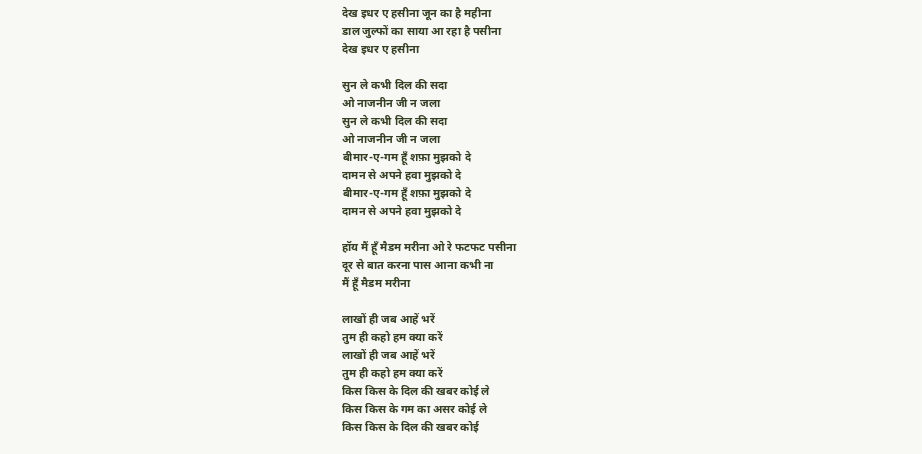देख इधर ए हसीना जून का है महीना
डाल जुल्फों का साया आ रहा है पसीना
देख इधर ए हसीना

सुन ले कभी दिल की सदा
ओ नाजनीन जी न जला
सुन ले कभी दिल की सदा
ओ नाजनीन जी न जला
बीमार-ए-गम हूँ शफ़ा मुझको दे
दामन से अपने हवा मुझको दे
बीमार-ए-गम हूँ शफ़ा मुझको दे
दामन से अपने हवा मुझको दे

हॉय मैं हूँ मैडम मरीना ओ रे फटफट पसीना
दूर से बात करना पास आना कभी ना
मैं हूँ मैडम मरीना

लाखों ही जब आहें भरें
तुम ही कहो हम क्या करें
लाखों ही जब आहें भरें
तुम ही कहो हम क्या करें
किस किस के दिल की खबर कोई ले
किस किस के गम का असर कोई ले
किस किस के दिल की खबर कोई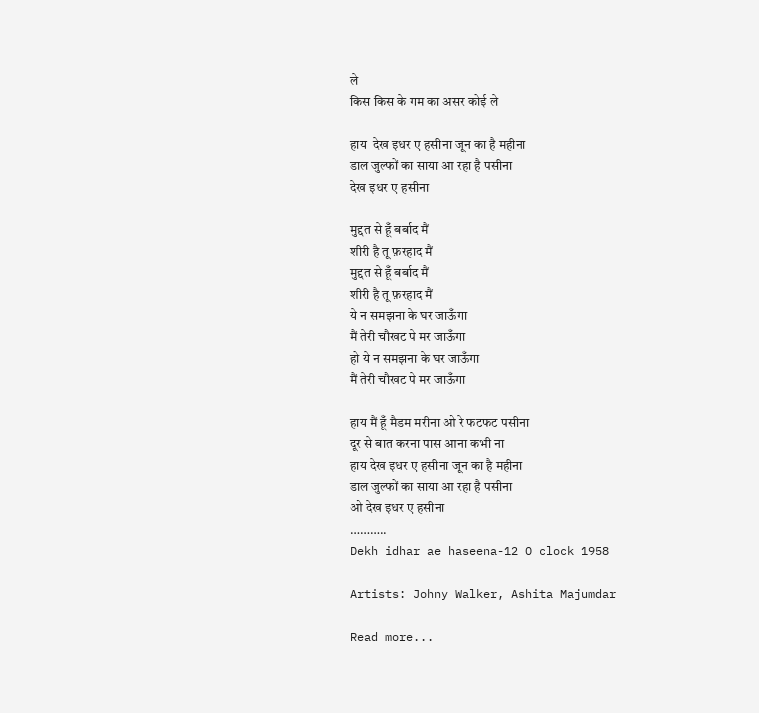ले
किस किस के गम का असर कोई ले

हाय  देख इधर ए हसीना जून का है महीना
डाल जुल्फों का साया आ रहा है पसीना
देख इधर ए हसीना

मुद्दत से हूँ बर्बाद मैं
शीरी है तू फ़रहाद मैं
मुद्दत से हूँ बर्बाद मैं
शीरी है तू फ़रहाद मैं
ये न समझना के घर जाऊँगा
मैं तेरी चौखट पे मर जाऊँगा
हो ये न समझना के घर जाऊँगा
मैं तेरी चौखट पे मर जाऊँगा

हाय मैं हूँ मैडम मरीना ओ रे फटफट पसीना
दूर से बात करना पास आना कभी ना
हाय देख इधर ए हसीना जून का है महीना
डाल जुल्फों का साया आ रहा है पसीना
ओ देख इधर ए हसीना
………..
Dekh idhar ae haseena-12 O clock 1958

Artists: Johny Walker, Ashita Majumdar

Read more...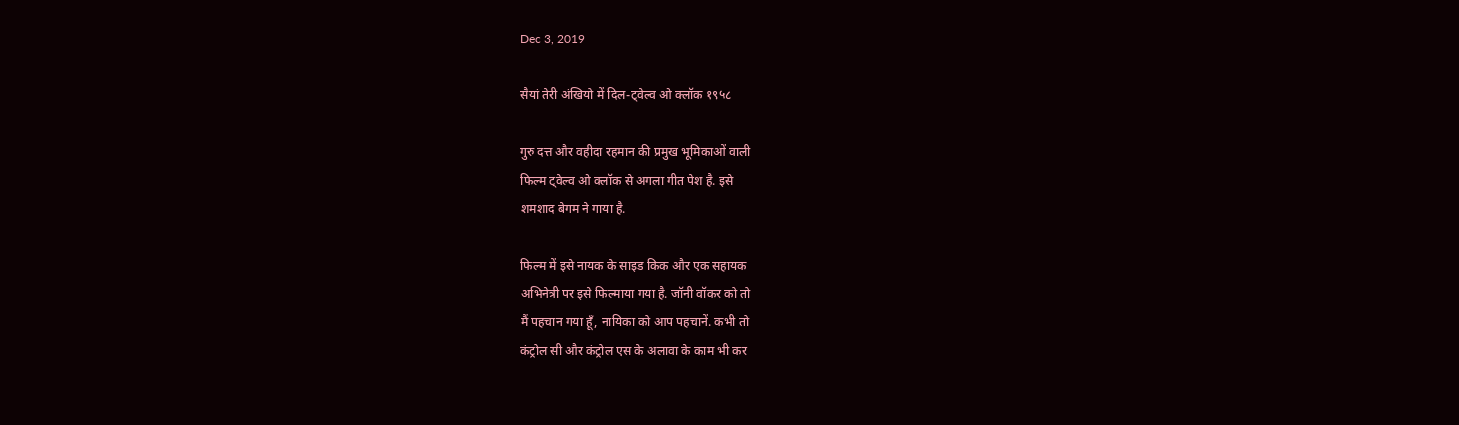Dec 3, 2019

सैयां तेरी अंखियो में दिल-ट्वेल्व ओ क्लॉक १९५८

गुरु दत्त और वहीदा रहमान की प्रमुख भूमिकाओं वाली
फिल्म ट्वेल्व ओ क्लॉक से अगला गीत पेश है. इसे
शमशाद बेगम ने गाया है.

फिल्म में इसे नायक के साइड किक और एक सहायक
अभिनेत्री पर इसे फिल्माया गया है. जॉनी वॉकर को तो
मैं पहचान गया हूँ, नायिका को आप पहचानें. कभी तो
कंट्रोल सी और कंट्रोल एस के अलावा के काम भी कर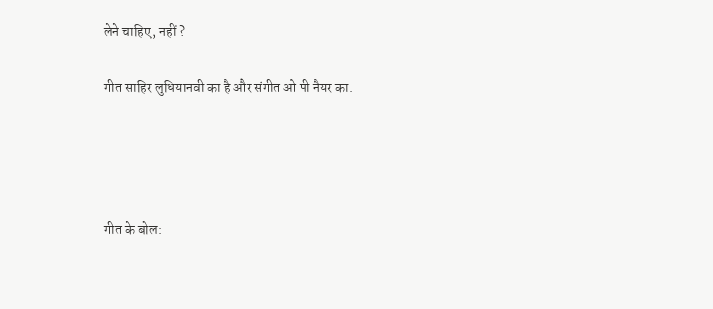लेने चाहिए, नहीं ?

गीत साहिर लुधियानवी का है और संगीत ओ पी नैयर का.




गीत के बोल: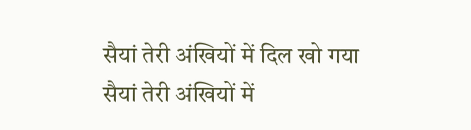सैयां तेरी अंखियों में दिल खो गया
सैयां तेरी अंखियों में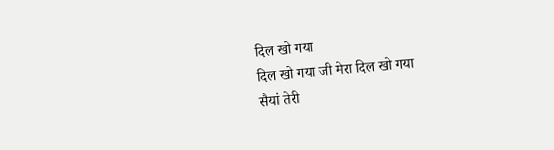दिल खो गया
दिल खो गया जी मेरा दिल खो गया
सैयां तेरी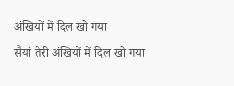अंखियों में दिल खो गया
सैयां तेरी अंखियों में दिल खो गया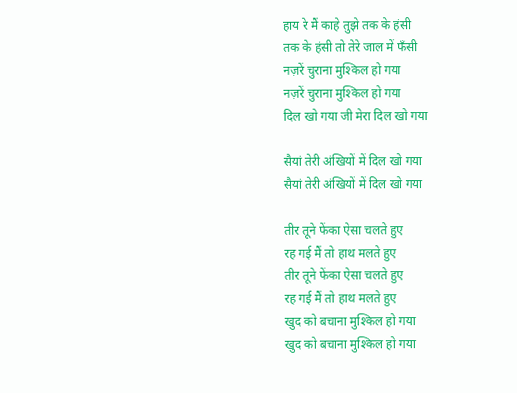हाय रे मैं काहे तुझे तक के हंसी
तक के हंसी तो तेरे जाल में फँसी
नज़रें चुराना मुश्किल हो गया
नज़रें चुराना मुश्किल हो गया
दिल खो गया जी मेरा दिल खो गया

सैयां तेरी अंखियों में दिल खो गया
सैयां तेरी अंखियों में दिल खो गया

तीर तूने फेंका ऐसा चलते हुए
रह गई मैं तो हाथ मलते हुए
तीर तूने फेंका ऐसा चलते हुए
रह गई मैं तो हाथ मलते हुए
खुद को बचाना मुश्किल हो गया
खुद को बचाना मुश्किल हो गया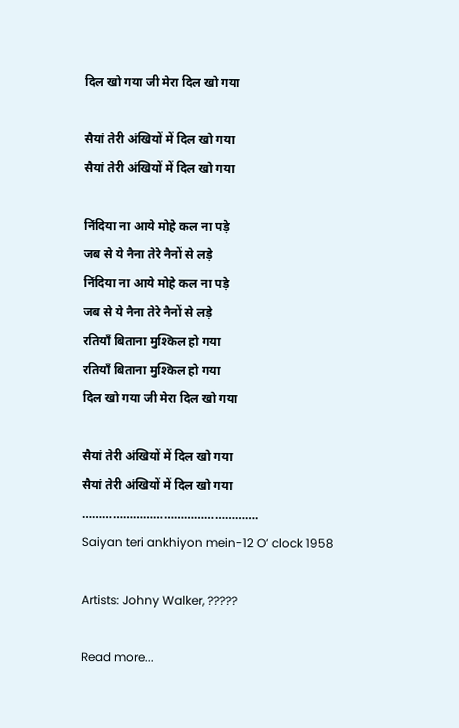दिल खो गया जी मेरा दिल खो गया

सैयां तेरी अंखियों में दिल खो गया
सैयां तेरी अंखियों में दिल खो गया

निंदिया ना आये मोहे कल ना पड़े
जब से ये नैना तेरे नैनों से लड़े
निंदिया ना आये मोहे कल ना पड़े
जब से ये नैना तेरे नैनों से लड़े
रतियाँ बिताना मुश्किल हो गया
रतियाँ बिताना मुश्किल हो गया
दिल खो गया जी मेरा दिल खो गया

सैयां तेरी अंखियों में दिल खो गया
सैयां तेरी अंखियों में दिल खो गया
…………………………………………….
Saiyan teri ankhiyon mein-12 O’ clock 1958

Artists: Johny Walker, ?????

Read more...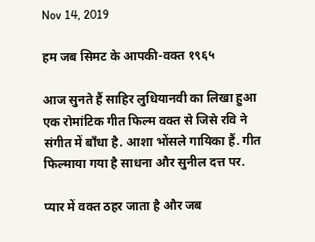Nov 14, 2019

हम जब सिमट के आपकी-वक्त १९६५

आज सुनते हैं साहिर लुधियानवी का लिखा हुआ
एक रोमांटिक गीत फिल्म वक्त से जिसे रवि ने
संगीत में बाँधा है. आशा भोंसले गायिका हैं. गीत
फिल्माया गया है साधना और सुनील दत्त पर.

प्यार में वक्त ठहर जाता है और जब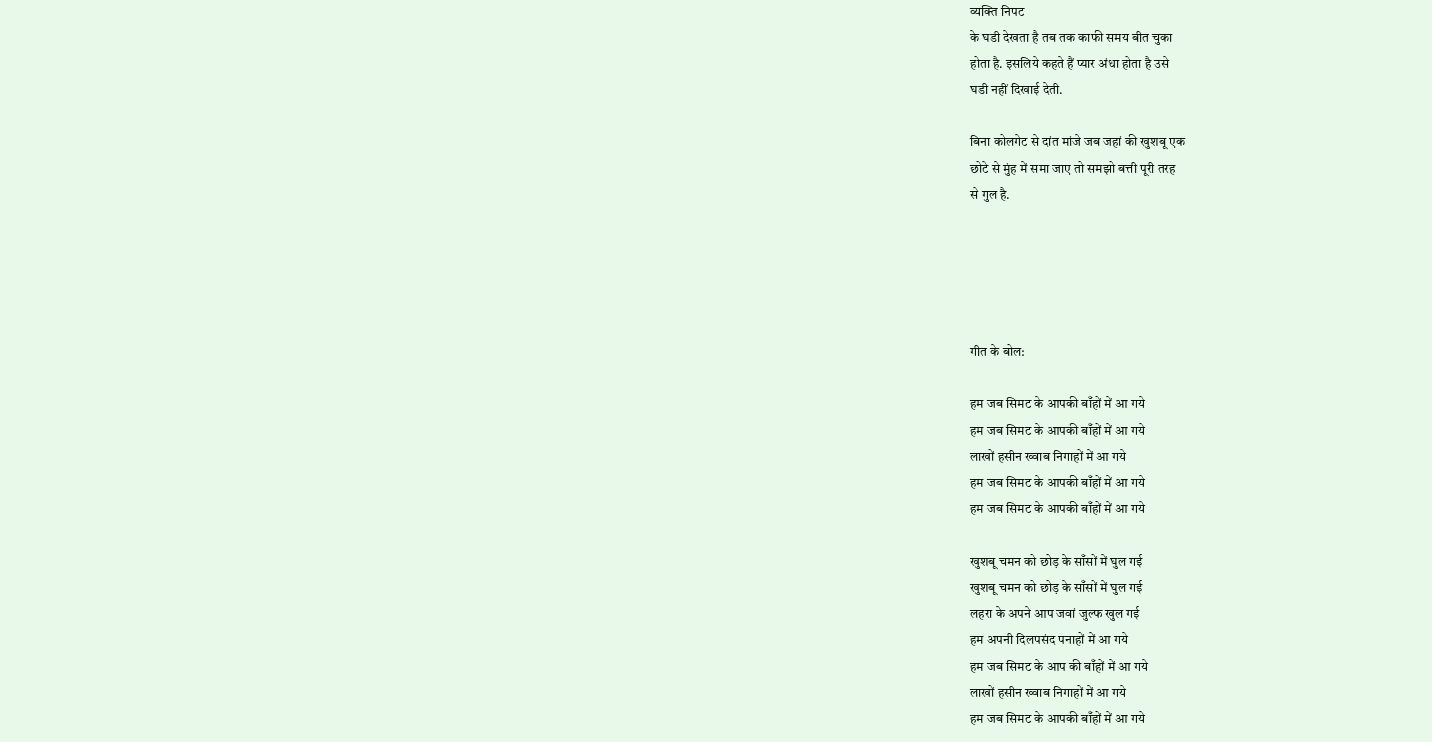व्यक्ति निपट
के घडी देखता है तब तक काफी समय बीत चुका
होता है. इसलिये कहते हैं प्यार अंधा होता है उसे
घडी नहीं दिखाई देती.

बिना कोलगेट से दांत मांजे जब जहां की खुशबू एक
छोटे से मुंह में समा जाए तो समझो बत्ती पूरी तरह
से गुल है.





गीत के बोल:

हम जब सिमट के आपकी बाँहों में आ गये
हम जब सिमट के आपकी बाँहों में आ गये
लाखों हसीन ख्वाब निगाहों में आ गये
हम जब सिमट के आपकी बाँहों में आ गये
हम जब सिमट के आपकी बाँहों में आ गये

खुशबू चमन को छोड़ के साँसों में घुल गई
खुशबू चमन को छोड़ के साँसों में घुल गई
लहरा के अपने आप जवां जुल्फ खुल गई
हम अपनी दिलपसंद पनाहों में आ गये
हम जब सिमट के आप की बाँहों में आ गये
लाखों हसीन ख्वाब निगाहों में आ गये
हम जब सिमट के आपकी बाँहों में आ गये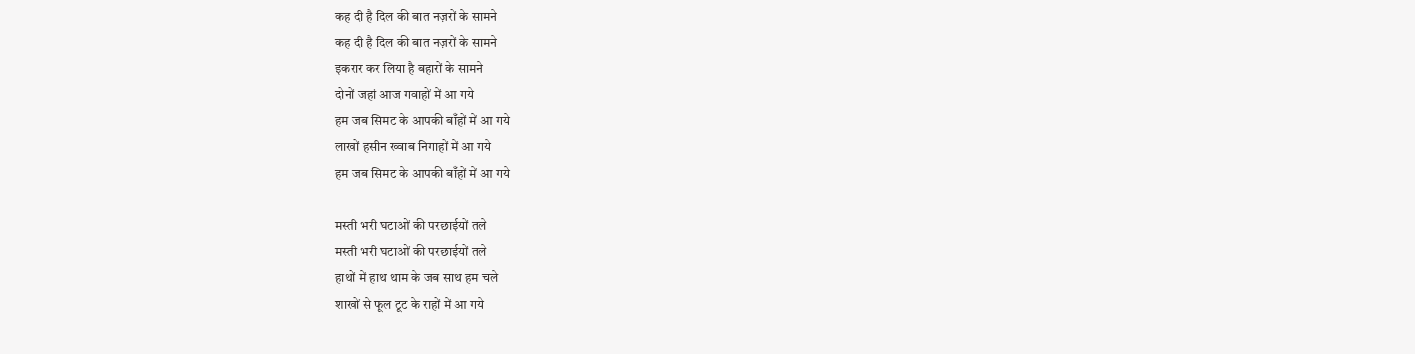कह दी है दिल की बात नज़रों के सामने
कह दी है दिल की बात नज़रों के सामने
इकरार कर लिया है बहारों के सामने
दोनों जहां आज गवाहों में आ गये
हम जब सिमट के आपकी बाँहों में आ गये
लाखों हसीन ख्वाब निगाहों में आ गये
हम जब सिमट के आपकी बाँहों में आ गये

मस्ती भरी घटाओं की परछाईयों तले
मस्ती भरी घटाओं की परछाईयों तले
हाथों में हाथ थाम के जब साथ हम चले
शाखों से फूल टूट के राहों में आ गये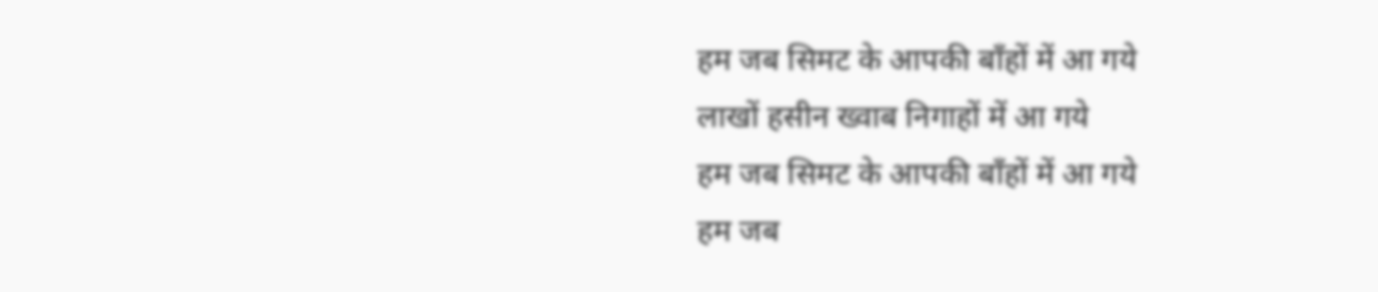हम जब सिमट के आपकी बाँहों में आ गये
लाखों हसीन ख्वाब निगाहों में आ गये
हम जब सिमट के आपकी बाँहों में आ गये
हम जब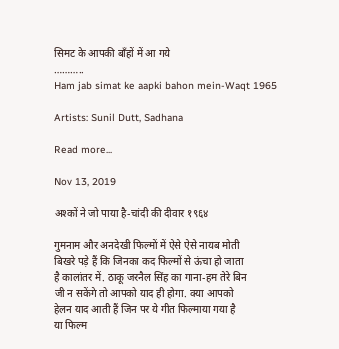सिमट के आपकी बाँहों में आ गये
………..
Ham jab simat ke aapki bahon mein-Waqt 1965

Artists: Sunil Dutt, Sadhana

Read more...

Nov 13, 2019

अश्कों ने जो पाया है-चांदी की दीवार १९६४

गुमनाम और अनदेखी फिल्मों में ऐसे ऐसे नायब मोती
बिखरे पड़े हैं कि जिनका कद फिल्मों से ऊंचा हो जाता
है कालांतर में. ठाकू जरनैल सिंह का गाना-हम तेरे बिन
जी न सकेंगे तो आपको याद ही होगा. क्या आपको
हेलन याद आती हैं जिन पर ये गीत फिल्माया गया है
या फिल्म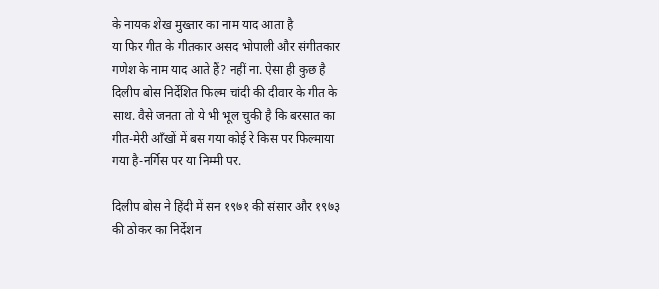के नायक शेख मुख्तार का नाम याद आता है
या फिर गीत के गीतकार असद भोपाली और संगीतकार
गणेश के नाम याद आते हैं? नहीं ना. ऐसा ही कुछ है
दिलीप बोस निर्देशित फिल्म चांदी की दीवार के गीत के
साथ. वैसे जनता तो ये भी भूल चुकी है कि बरसात का
गीत-मेरी आँखों में बस गया कोई रे किस पर फिल्माया
गया है-नर्गिस पर या निम्मी पर.

दिलीप बोस ने हिंदी में सन १९७१ की संसार और १९७३
की ठोकर का निर्देशन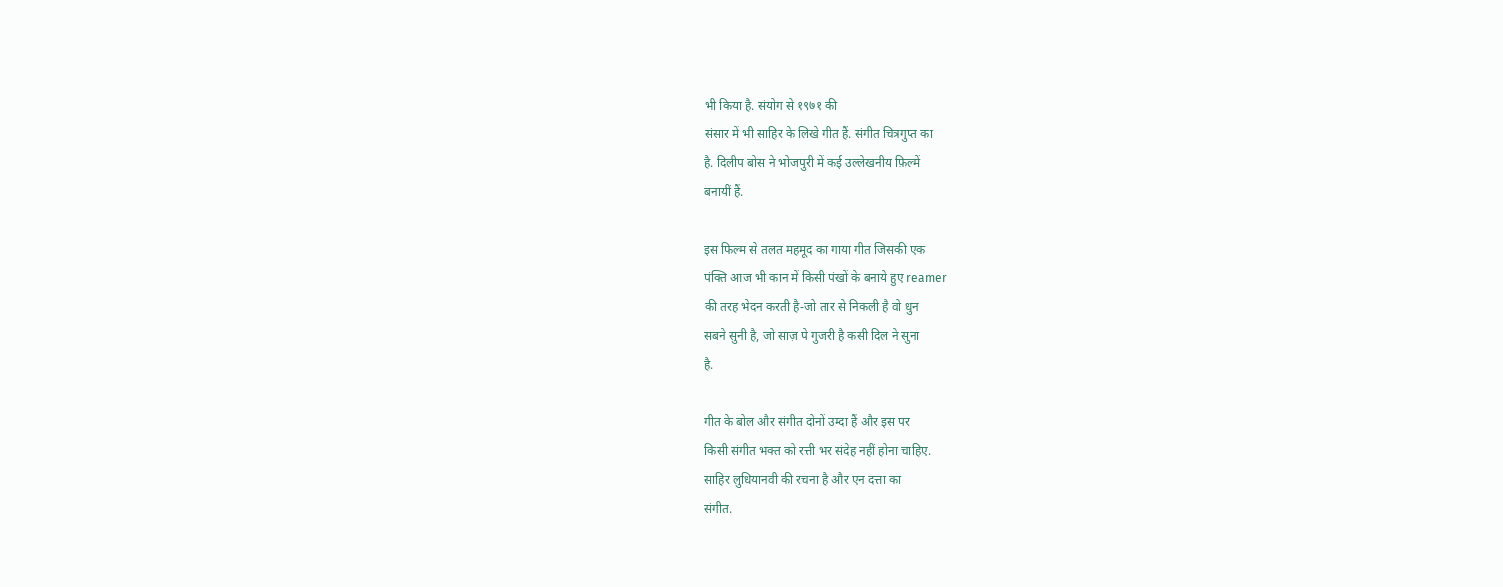भी किया है. संयोग से १९७१ की
संसार में भी साहिर के लिखे गीत हैं. संगीत चित्रगुप्त का
है. दिलीप बोस ने भोजपुरी में कई उल्लेखनीय फ़िल्में
बनायीं हैं.

इस फिल्म से तलत महमूद का गाया गीत जिसकी एक
पंक्ति आज भी कान में किसी पंखों के बनाये हुए reamer
की तरह भेदन करती है-जो तार से निकली है वो धुन
सबने सुनी है, जो साज़ पे गुजरी है कसी दिल ने सुना
है.

गीत के बोल और संगीत दोनों उम्दा हैं और इस पर
किसी संगीत भक्त को रत्ती भर संदेह नहीं होना चाहिए.
साहिर लुधियानवी की रचना है और एन दत्ता का
संगीत.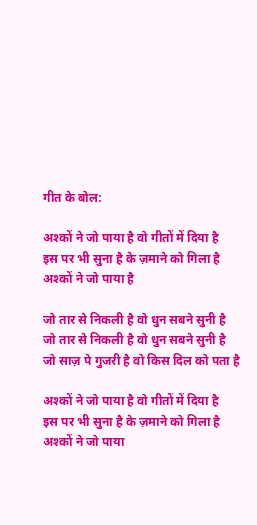गीत के बोल:

अश्कों ने जो पाया है वो गीतों में दिया है
इस पर भी सुना है के ज़माने को गिला है
अश्कों ने जो पाया है

जो तार से निकली है वो धुन सबने सुनी है
जो तार से निकली है वो धुन सबने सुनी है
जो साज़ पे गुजरी है वो किस दिल को पता है

अश्कों ने जो पाया है वो गीतों में दिया है
इस पर भी सुना है के ज़माने को गिला है
अश्कों ने जो पाया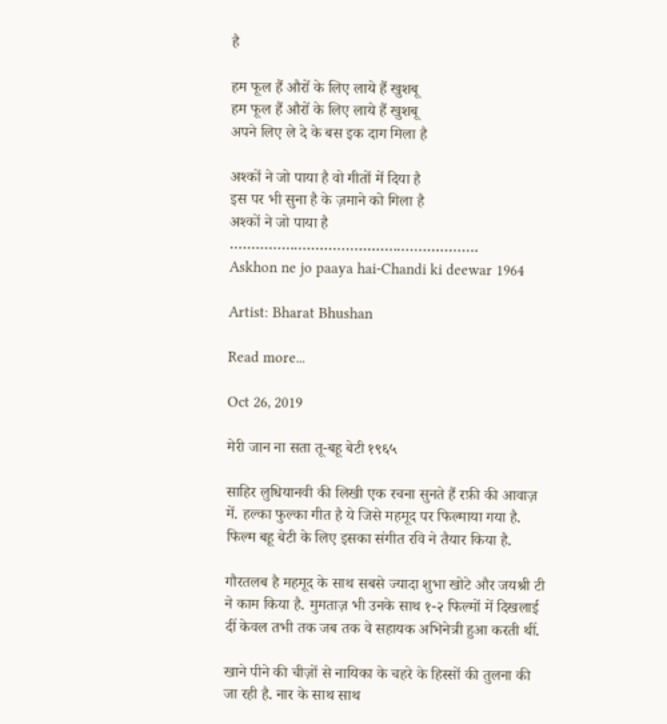है

हम फूल हैं औरों के लिए लाये हैं खुशबू
हम फूल हैं औरों के लिए लाये हैं खुशबू
अपने लिए ले दे के बस इक दाग मिला है

अश्कों ने जो पाया है वो गीतों में दिया है
इस पर भी सुना है के ज़माने को गिला है
अश्कों ने जो पाया है
………………………………………………….
Askhon ne jo paaya hai-Chandi ki deewar 1964

Artist: Bharat Bhushan

Read more...

Oct 26, 2019

मेरी जान ना सता तू-बहू बेटी १९६५

साहिर लुधियानवी की लिखी एक रचना सुनते हैं रफ़ी की आवाज़
में. हल्का फुल्का गीत है ये जिसे महमूद पर फिल्माया गया है.
फिल्म बहू बेटी के लिए इसका संगीत रवि ने तैयार किया है.

गौरतलब है महमूद के साथ सबसे ज्यादा शुभा खोटे और जयश्री टी
ने काम किया है. मुमताज़ भी उनके साथ १-२ फिल्मों में दिखलाई
दीं केवल तभी तक जब तक वे सहायक अभिनेत्री हुआ करती थीं.

खाने पीने की चीज़ों से नायिका के चहरे के हिस्सों की तुलना की
जा रही है. नार के साथ साथ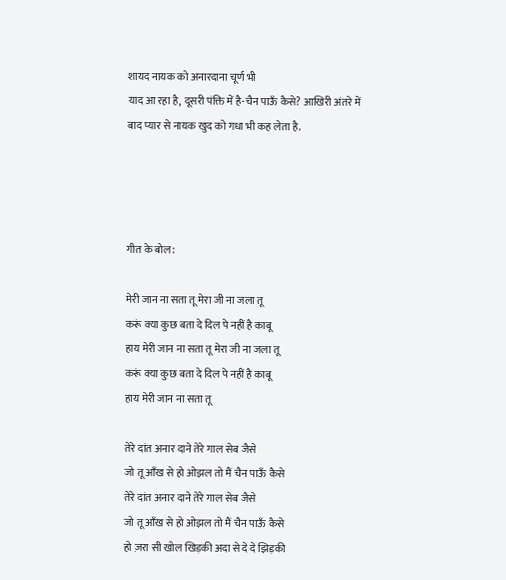शायद नायक को अनारदाना चूर्ण भी
याद आ रहा है, दूसरी पंक्ति में है-चैन पाऊँ कैसे? आखिरी अंतरे में
बाद प्यार से नायक खुद को गधा भी कह लेता है.




गीत के बोल:

मेरी जान ना सता तू मेरा जी ना जला तू
करूं क्या कुछ बता दे दिल पे नहीं है काबू
हाय मेरी जान ना सता तू मेरा जी ना जला तू
करूं क्या कुछ बता दे दिल पे नहीं है काबू
हाय मेरी जान ना सता तू

तेरे दांत अनार दाने तेरे गाल सेब जैसे
जो तू आँख से हो ओझल तो मैं चैन पाऊँ कैसे
तेरे दांत अनार दाने तेरे गाल सेब जैसे
जो तू आँख से हो ओझल तो मैं चैन पाऊँ कैसे
हो ज़रा सी खोल खिड़की अदा से दे दे झिड़की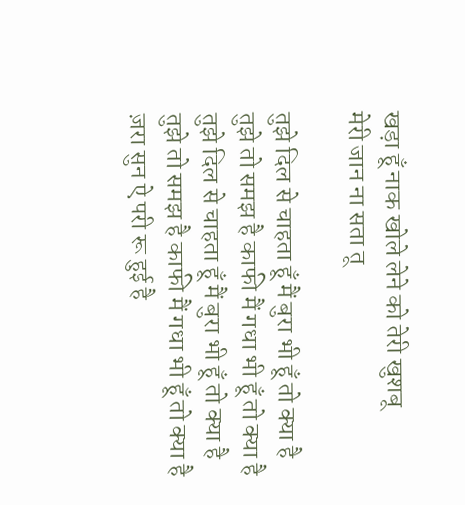खड़ा हूँ नाक खोले लेने को तेरी खुशबू
मेरी जान ना सता तू

तुझे दिल से चाहता हूँ मैं बुरा भी हूँ तो क्या है
तुझे तो समझ है काफी मैं गधा भी हूँ तो क्या है
तुझे दिल से चाहता हूँ मैं बुरा भी हूँ तो क्या है
तुझे तो समझ है काफी मैं गधा भी हूँ तो क्या है
ज़रा सुन ऐ परी रू हुई है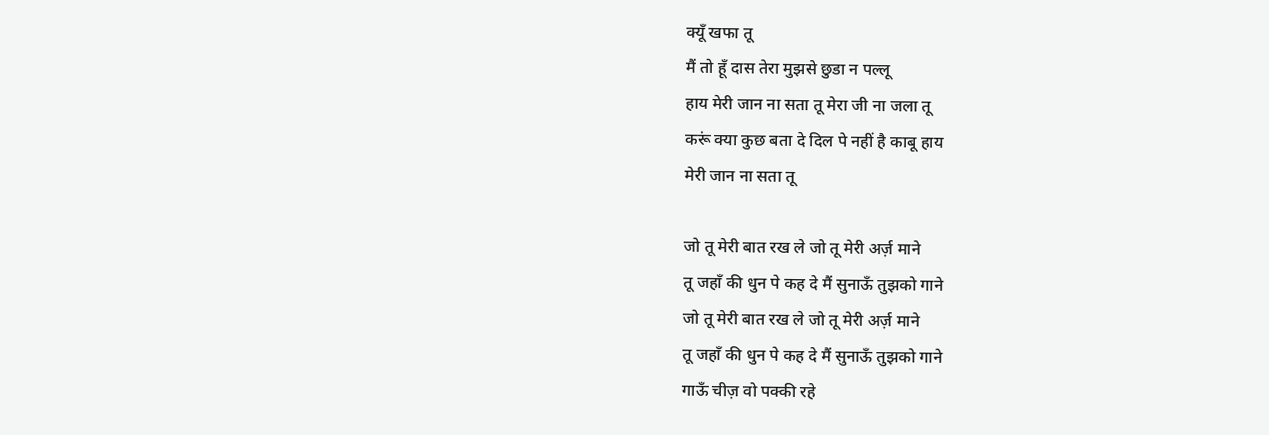क्यूँ खफा तू
मैं तो हूँ दास तेरा मुझसे छुडा न पल्लू
हाय मेरी जान ना सता तू मेरा जी ना जला तू
करूं क्या कुछ बता दे दिल पे नहीं है काबू हाय
मेरी जान ना सता तू

जो तू मेरी बात रख ले जो तू मेरी अर्ज़ माने
तू जहाँ की धुन पे कह दे मैं सुनाऊँ तुझको गाने
जो तू मेरी बात रख ले जो तू मेरी अर्ज़ माने
तू जहाँ की धुन पे कह दे मैं सुनाऊँ तुझको गाने
गाऊँ चीज़ वो पक्की रहे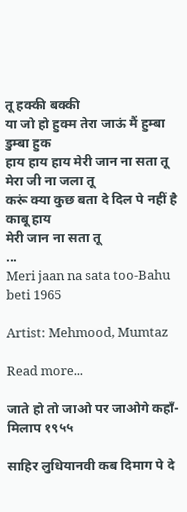तू हक्की बक्की
या जो हो हुक्म तेरा जाऊं मैं हुम्बा डुम्बा हुक
हाय हाय हाय मेरी जान ना सता तू मेरा जी ना जला तू
करूं क्या कुछ बता दे दिल पे नहीं है काबू हाय
मेरी जान ना सता तू
...
Meri jaan na sata too-Bahu beti 1965

Artist: Mehmood, Mumtaz

Read more...

जाते हो तो जाओ पर जाओगे कहाँ-मिलाप १९५५

साहिर लुधियानवी कब दिमाग पे दे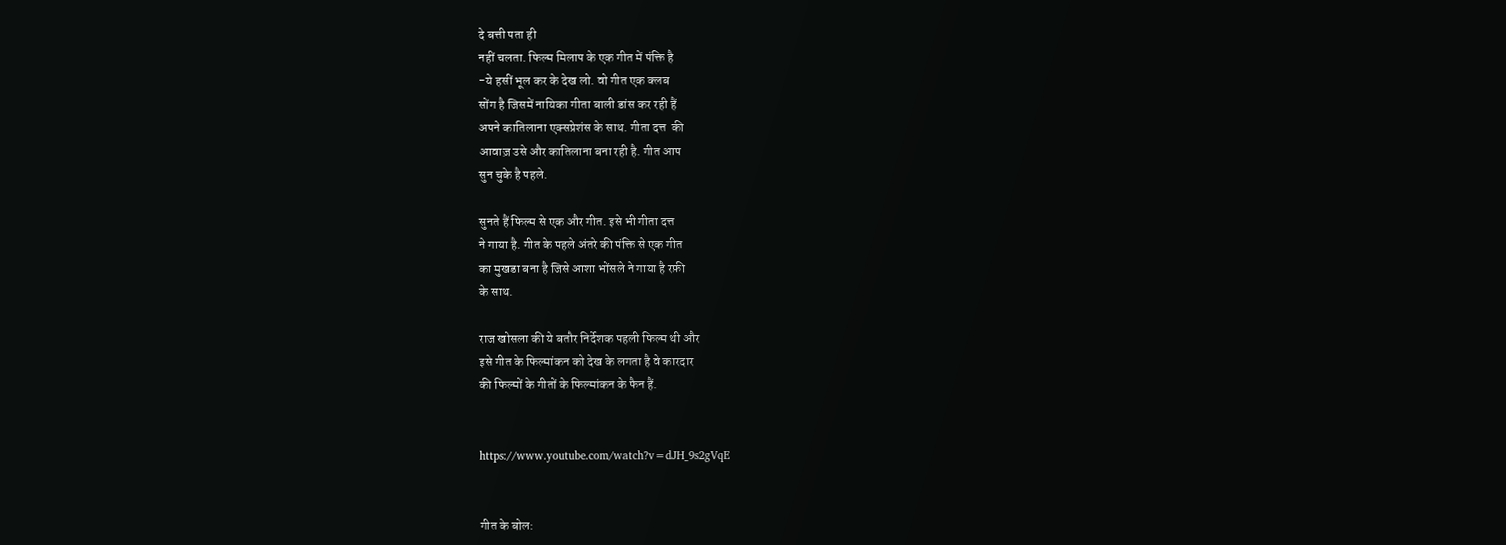दे बत्ती पता ही
नहीं चलता. फिल्म मिलाप के एक गीत में पंक्ति है
-ये हसीं भूल कर के देख लो. वो गीत एक क्लब
सोंग है जिसमें नायिका गीता बाली डांस कर रही हैं
अपने कातिलाना एक्सप्रेशंस के साथ. गीता दत्त  की
आवाज़ उसे और कातिलाना बना रही है. गीत आप
सुन चुके है पहले.

सुनते हैं फिल्म से एक और गीत. इसे भी गीता दत्त
ने गाया है. गीत के पहले अंतरे की पंक्ति से एक गीत
का मुखडा बना है जिसे आशा भोंसले ने गाया है रफ़ी
के साथ.

राज खोसला की ये बतौर निर्देशक पहली फिल्म थी और
इसे गीत के फिल्मांकन को देख के लगता है वे कारदार
की फिल्मों के गीतों के फिल्मांकन के फैन हैं.


https://www.youtube.com/watch?v=dJH_9s2gVqE


गीत के बोल: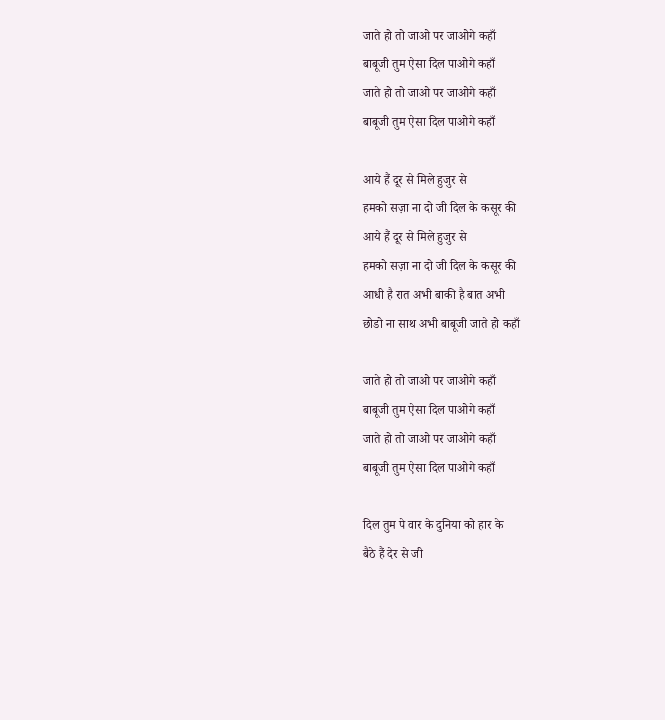जाते हो तो जाओ पर जाओगे कहाँ
बाबूजी तुम ऐसा दिल पाओगे कहाँ
जाते हो तो जाओ पर जाओगे कहाँ
बाबूजी तुम ऐसा दिल पाओगे कहाँ

आये हैं दूर से मिले हुजुर से
हमको सज़ा ना दो जी दिल के कसूर की
आये हैं दूर से मिले हुजुर से
हमको सज़ा ना दो जी दिल के कसूर की
आधी है रात अभी बाकी है बात अभी
छोडो ना साथ अभी बाबूजी जाते हो कहाँ

जाते हो तो जाओ पर जाओगे कहाँ
बाबूजी तुम ऐसा दिल पाओगे कहाँ
जाते हो तो जाओ पर जाओगे कहाँ
बाबूजी तुम ऐसा दिल पाओगे कहाँ

दिल तुम पे वार के दुनिया को हार के
बैठे हैं देर से जी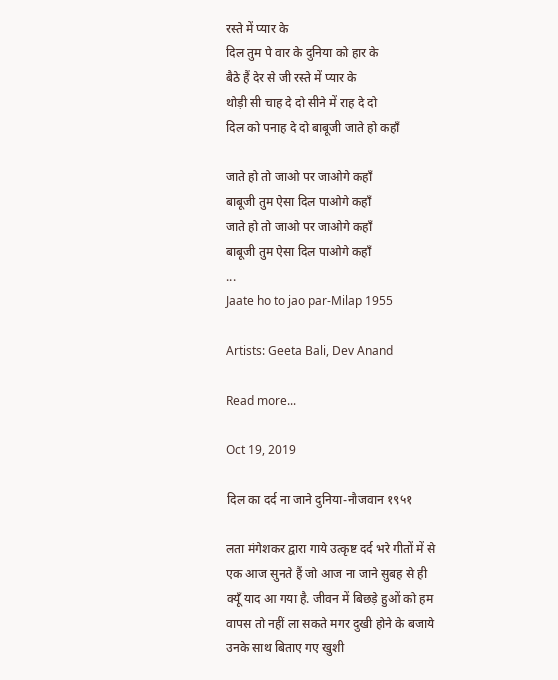रस्ते में प्यार के
दिल तुम पे वार के दुनिया को हार के
बैठे हैं देर से जी रस्ते में प्यार के
थोड़ी सी चाह दे दो सीने में राह दे दो
दिल को पनाह दे दो बाबूजी जाते हो कहाँ

जाते हो तो जाओ पर जाओगे कहाँ
बाबूजी तुम ऐसा दिल पाओगे कहाँ
जाते हो तो जाओ पर जाओगे कहाँ
बाबूजी तुम ऐसा दिल पाओगे कहाँ
...
Jaate ho to jao par-Milap 1955

Artists: Geeta Bali, Dev Anand

Read more...

Oct 19, 2019

दिल का दर्द ना जाने दुनिया-नौजवान १९५१

लता मंगेशकर द्वारा गाये उत्कृष्ट दर्द भरे गीतों में से
एक आज सुनते हैं जो आज ना जाने सुबह से ही
क्यूँ याद आ गया है. जीवन में बिछड़े हुओं को हम
वापस तो नहीं ला सकते मगर दुखी होने के बजाये
उनके साथ बिताए गए खुशी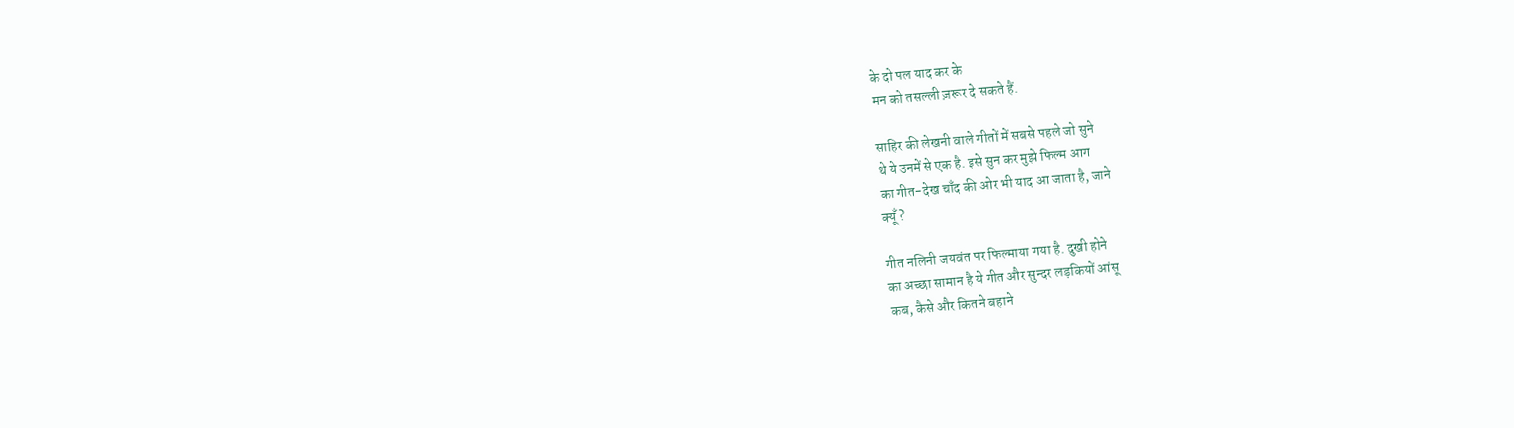के दो पल याद कर के
मन को तसल्ली ज़रूर दे सकते हैं.

साहिर की लेखनी वाले गीतों में सबसे पहले जो सुने
थे ये उनमें से एक है. इसे सुन कर मुझे फिल्म आग
का गीत-देख चाँद की ओर भी याद आ जाता है, जाने
क्यूँ?

गीत नलिनी जयवंत पर फिल्माया गया है. दुखी होने
का अच्छा सामान है ये गीत और सुन्दर लड़कियों आंसू
कब, कैसे और कितने बहाने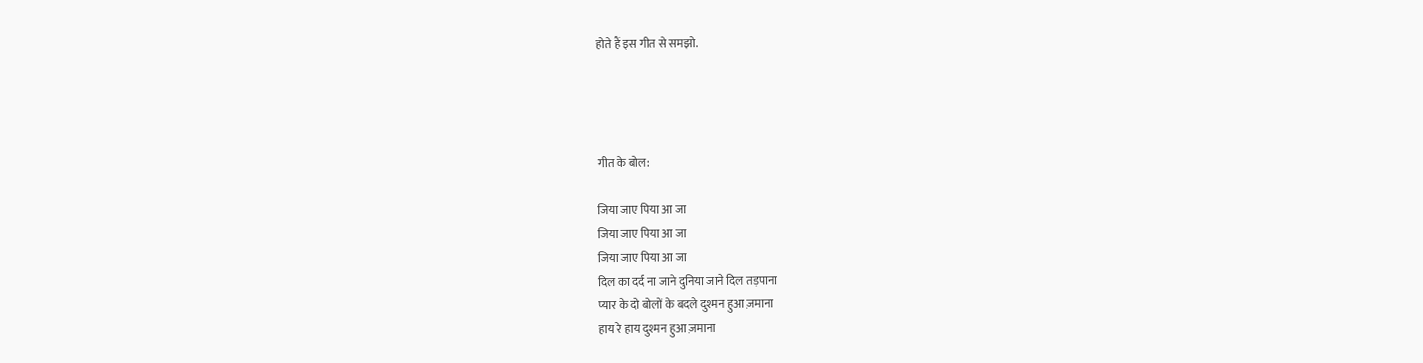होते हैं इस गीत से समझो.




गीत के बोल:

जिया जाए पिया आ जा
जिया जाए पिया आ जा
जिया जाए पिया आ जा
दिल का दर्द ना जाने दुनिया जाने दिल तड़पाना
प्यार के दो बोलों के बदले दुश्मन हुआ ज़माना
हाय रे हाय दुश्मन हुआ ज़माना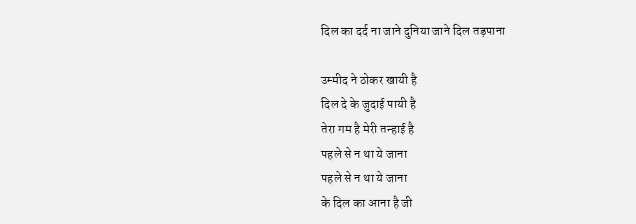दिल का दर्द ना जाने दुनिया जाने दिल तड़पाना

उम्मीद ने ठोकर खायी है
दिल दे के जुदाई पायी है
तेरा गम है मेरी तन्हाई है
पहले से न था ये जाना
पहले से न था ये जाना
के दिल का आना है जी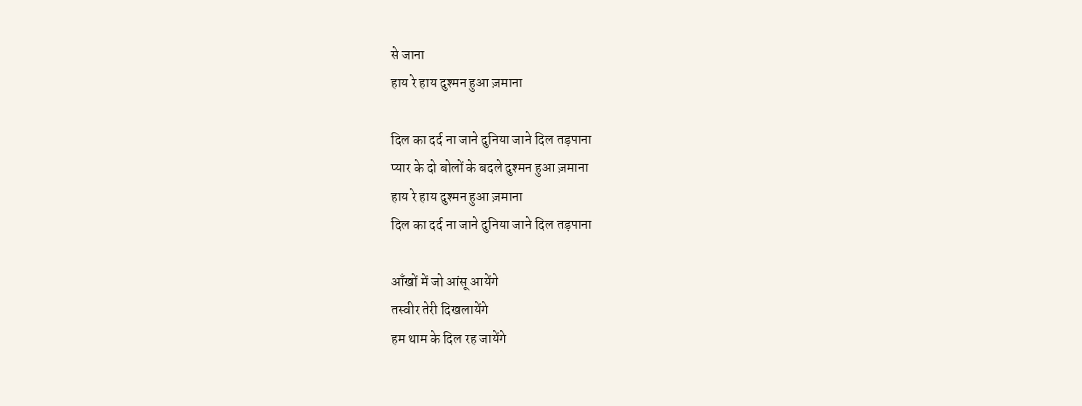से जाना
हाय रे हाय दुश्मन हुआ ज़माना

दिल का दर्द ना जाने दुनिया जाने दिल तड़पाना
प्यार के दो बोलों के बदले दुश्मन हुआ ज़माना
हाय रे हाय दुश्मन हुआ ज़माना
दिल का दर्द ना जाने दुनिया जाने दिल तड़पाना

आँखों में जो आंसू आयेंगे
तस्वीर तेरी दिखलायेंगे
हम थाम के दिल रह जायेंगे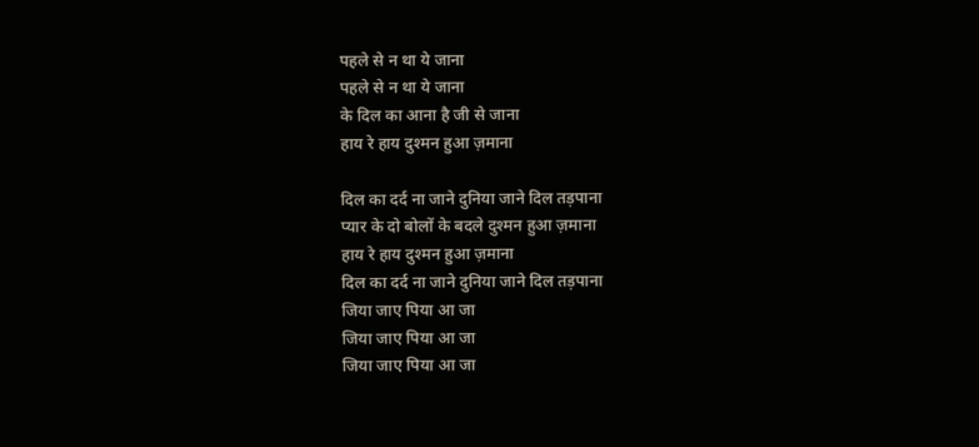पहले से न था ये जाना
पहले से न था ये जाना
के दिल का आना है जी से जाना
हाय रे हाय दुश्मन हुआ ज़माना

दिल का दर्द ना जाने दुनिया जाने दिल तड़पाना
प्यार के दो बोलों के बदले दुश्मन हुआ ज़माना
हाय रे हाय दुश्मन हुआ ज़माना
दिल का दर्द ना जाने दुनिया जाने दिल तड़पाना
जिया जाए पिया आ जा
जिया जाए पिया आ जा
जिया जाए पिया आ जा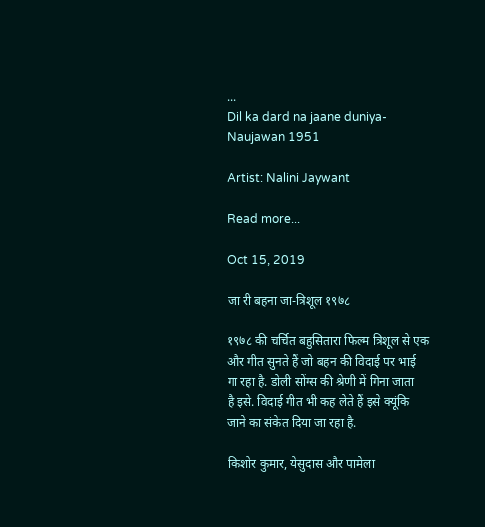...
Dil ka dard na jaane duniya-Naujawan 1951

Artist: Nalini Jaywant

Read more...

Oct 15, 2019

जा री बहना जा-त्रिशूल १९७८

१९७८ की चर्चित बहुसितारा फिल्म त्रिशूल से एक
और गीत सुनते हैं जो बहन की विदाई पर भाई
गा रहा है. डोली सोंग्स की श्रेणी में गिना जाता
है इसे. विदाई गीत भी कह लेते हैं इसे क्यूंकि
जाने का संकेत दिया जा रहा है.

किशोर कुमार, येसुदास और पामेला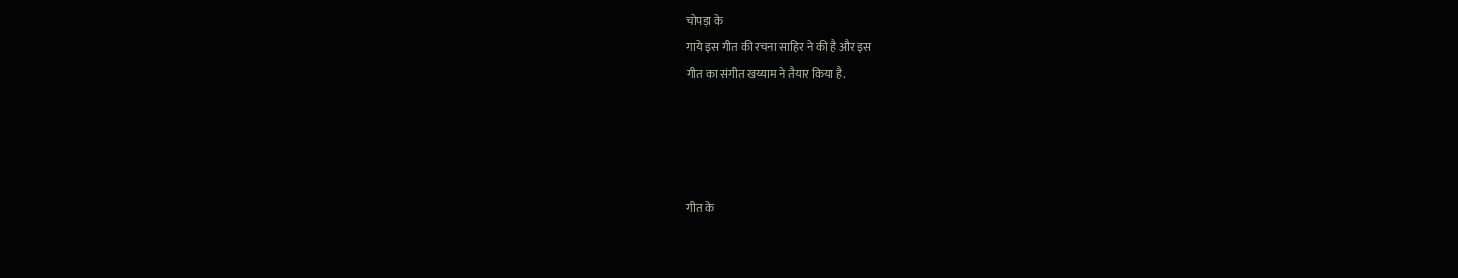चोपड़ा के
गाये इस गीत की रचना साहिर ने की है और इस
गीत का संगीत खय्याम ने तैयार किया है.




गीत के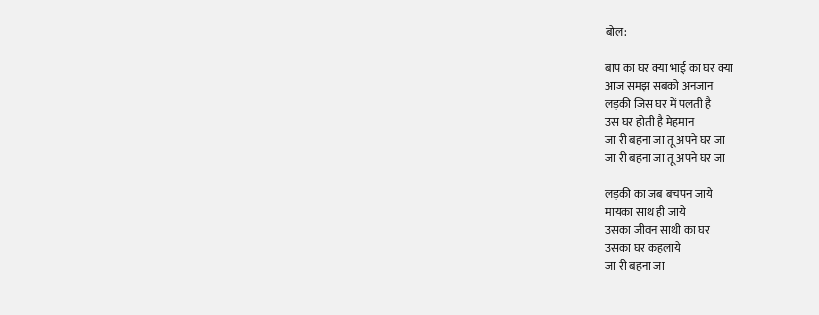बोल:

बाप का घर क्या भाई का घर क्या
आज समझ सबको अनजान
लड़की जिस घर में पलती है
उस घर होती है मेहमान
जा री बहना जा तू अपने घर जा
जा री बहना जा तू अपने घर जा

लड़की का जब बचपन जाये
मायका साथ ही जाये
उसका जीवन साथी का घर
उसका घर कहलाये
जा री बहना जा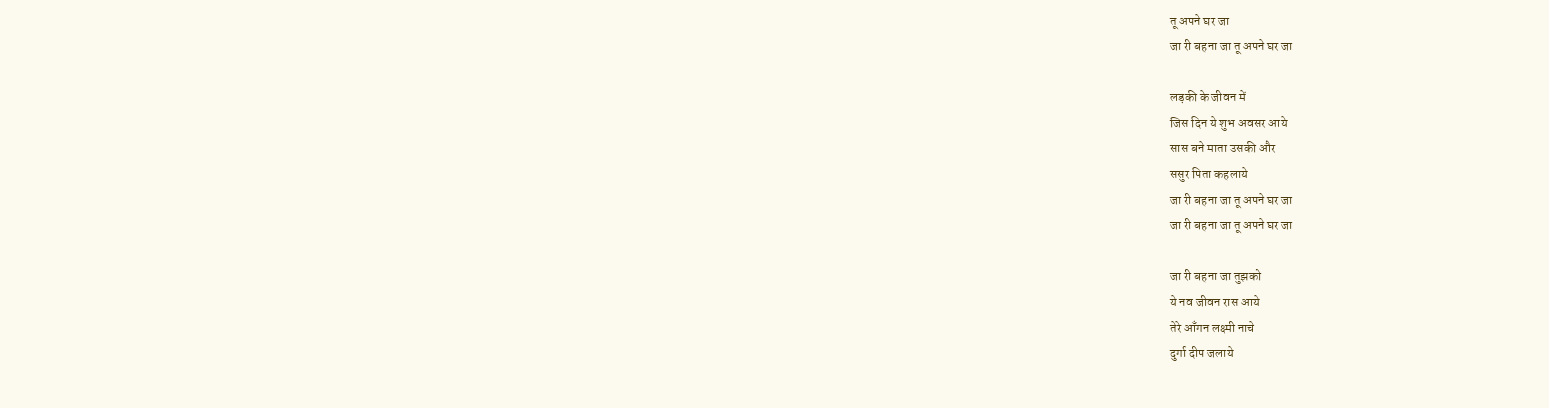तू अपने घर जा
जा री बहना जा तू अपने घर जा

लड़की के जीवन में
जिस दिन ये शुभ अवसर आये
सास बने माता उसकी और
ससुर पिता कहलाये
जा री बहना जा तू अपने घर जा
जा री बहना जा तू अपने घर जा

जा री बहना जा तुझको
ये नव जीवन रास आये
तेरे आँगन लक्ष्मी नाचे
दुर्गा दीप जलाये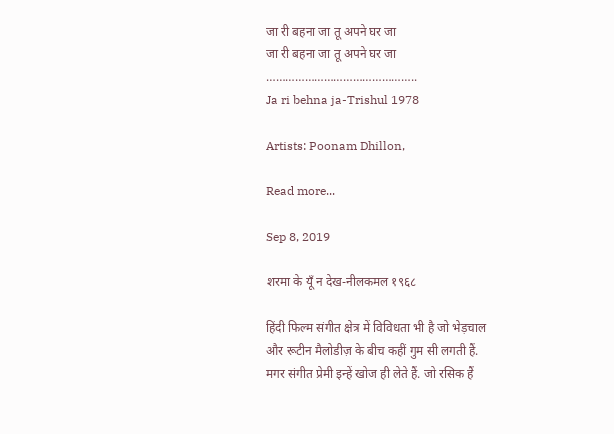जा री बहना जा तू अपने घर जा
जा री बहना जा तू अपने घर जा
………………………………………..
Ja ri behna ja-Trishul 1978

Artists: Poonam Dhillon,

Read more...

Sep 8, 2019

शरमा के यूँ न देख-नीलकमल १९६८

हिंदी फिल्म संगीत क्षेत्र में विविधता भी है जो भेड़चाल
और रूटीन मैलोडीज़ के बीच कहीं गुम सी लगती हैं.
मगर संगीत प्रेमी इन्हें खोज ही लेते हैं. जो रसिक हैं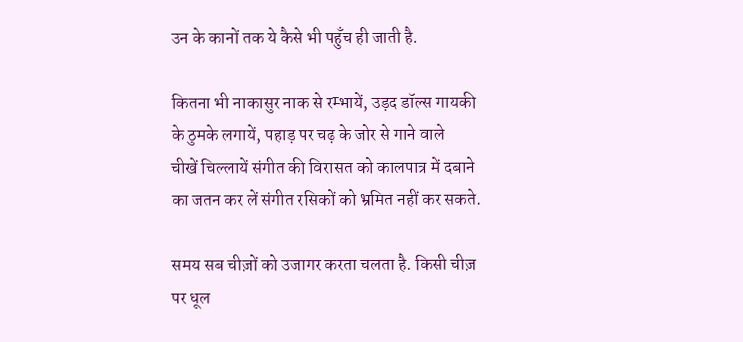उन के कानों तक ये कैसे भी पहुँच ही जाती है.

कितना भी नाकासुर नाक से रम्भायें, उड़द डॉल्स गायकी
के ठुमके लगायें, पहाड़ पर चढ़ के जोर से गाने वाले
चीखें चिल्लायें संगीत की विरासत को कालपात्र में दबाने
का जतन कर लें संगीत रसिकों को भ्रमित नहीं कर सकते.

समय सब चीज़ों को उजागर करता चलता है. किसी चीज़
पर धूल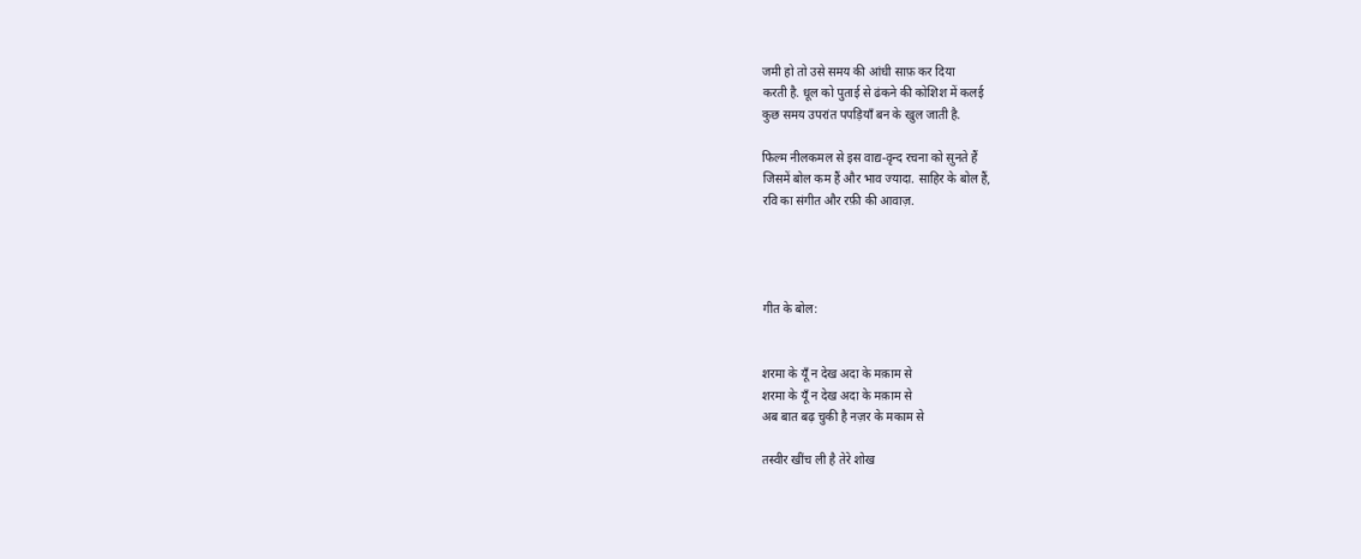जमी हो तो उसे समय की आंधी साफ़ कर दिया
करती है. धूल को पुताई से ढंकने की कोशिश में कलई
कुछ समय उपरांत पपड़ियाँ बन के खुल जाती है.

फिल्म नीलकमल से इस वाद्य-वृन्द रचना को सुनते हैं
जिसमें बोल कम हैं और भाव ज्यादा. साहिर के बोल हैं,
रवि का संगीत और रफ़ी की आवाज़.




गीत के बोल:


शरमा के यूँ न देख अदा के मक़ाम से
शरमा के यूँ न देख अदा के मक़ाम से
अब बात बढ़ चुकी है नज़र के मकाम से

तस्वीर खींच ली है तेरे शोख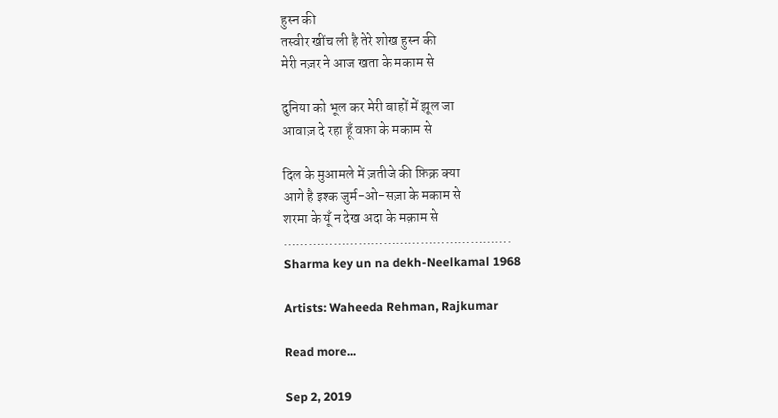हुस्न की
तस्वीर खींच ली है तेरे शोख हुस्न की
मेरी नज़र ने आज खता के मकाम से

दुनिया को भूल कर मेरी बाहों में झूल जा
आवाज़ दे रहा हूँ वफ़ा के मकाम से

दिल के मुआमले में ज़तीजे की फ़िक्र क्या
आगे है इश्क जुर्म-ओ-सज़ा के मकाम से
शरमा के यूँ न देख अदा के मक़ाम से
……………………………………………….
Sharma key un na dekh-Neelkamal 1968

Artists: Waheeda Rehman, Rajkumar

Read more...

Sep 2, 2019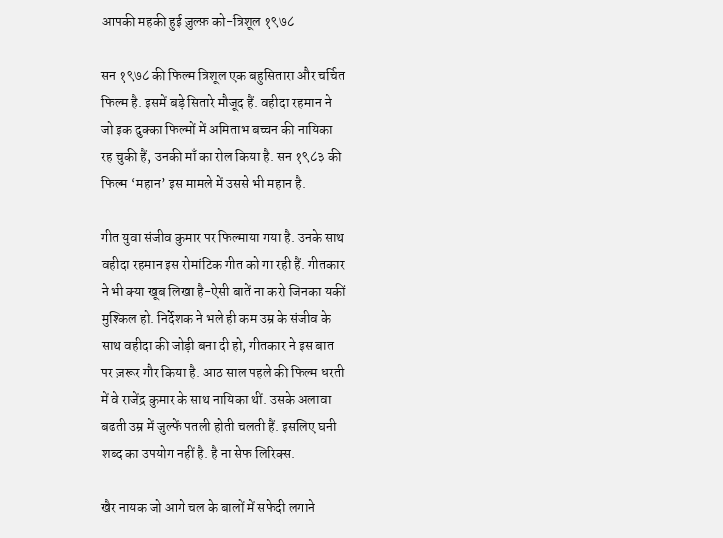आपकी महकी हुई ज़ुल्फ़ को-त्रिशूल १९७८

सन १९७८ की फिल्म त्रिशूल एक बहुसितारा और चर्चित
फिल्म है. इसमें बड़े सितारे मौजूद हैं. वहीदा रहमान ने
जो इक दुक्का फिल्मों में अमिताभ बच्चन की नायिका
रह चुकी हैं, उनकी माँ का रोल किया है. सन १९८३ की
फिल्म ‘महान’ इस मामले में उससे भी महान है.

गीत युवा संजीव कुमार पर फिल्माया गया है. उनके साथ
वहीदा रहमान इस रोमांटिक गीत को गा रही हैं. गीतकार
ने भी क्या खूब लिखा है-ऐसी बातें ना करो जिनका यकीं
मुश्किल हो. निर्देशक ने भले ही कम उम्र के संजीव के
साथ वहीदा की जोड़ी बना दी हो, गीतकार ने इस बात
पर ज़रूर गौर किया है. आठ साल पहले की फिल्म धरती
में वे राजेंद्र कुमार के साथ नायिका थीं. उसके अलावा
बढती उम्र में जुल्फें पतली होती चलती हैं. इसलिए घनी
शब्द का उपयोग नहीं है. है ना सेफ लिरिक्स.

खैर नायक जो आगे चल के बालों में सफेदी लगाने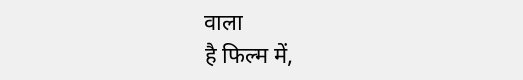वाला
है फिल्म में,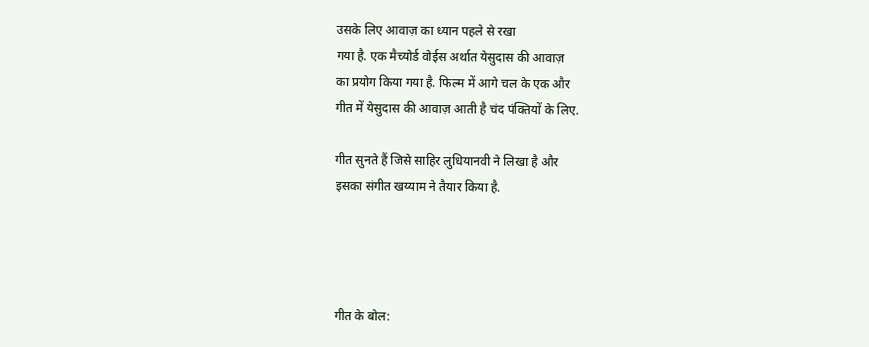उसके लिए आवाज़ का ध्यान पहले से रखा
गया है. एक मैच्योर्ड वोईस अर्थात येसुदास की आवाज़
का प्रयोग किया गया है. फिल्म में आगे चल के एक और
गीत में येसुदास की आवाज़ आती है चंद पंक्तियों के लिए.

गीत सुनते हैं जिसे साहिर लुधियानवी ने लिखा है और
इसका संगीत खय्याम ने तैयार किया है.




गीत के बोल: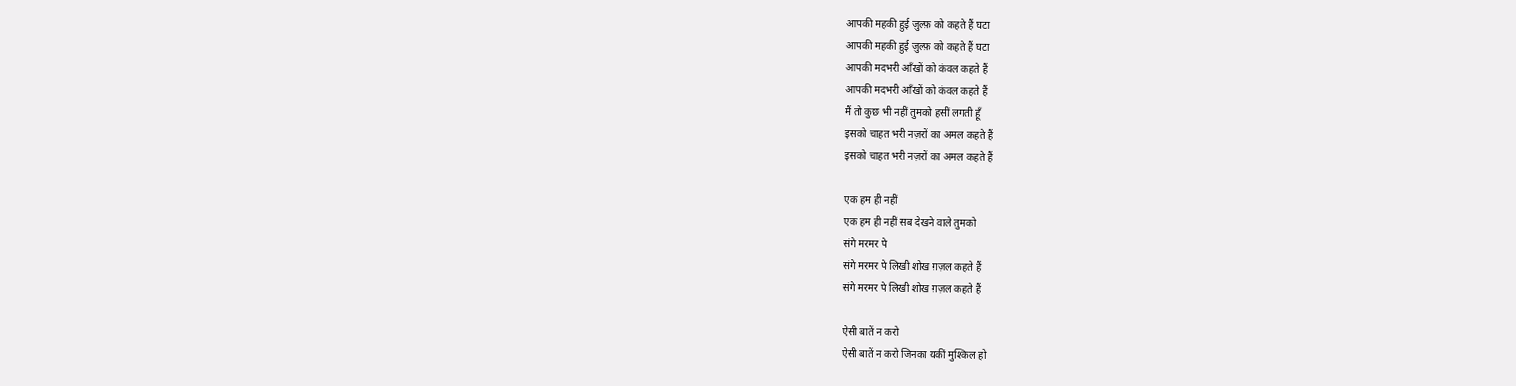आपकी महकी हुई ज़ुल्फ़ को कहते हैं घटा
आपकी महकी हुई ज़ुल्फ़ को कहते हैं घटा
आपकी मदभरी आँखों को कंवल कहते हैं
आपकी मदभरी आँखों को कंवल कहते हैं
मैं तो कुछ भी नहीं तुमको हसीं लगती हूँ
इसको चाहत भरी नज़रों का अमल कहते हैं
इसको चाहत भरी नज़रों का अमल कहते हैं

एक हम ही नहीं
एक हम ही नहीं सब देखने वाले तुमको
संगे मरमर पे
संगे मरमर पे लिखी शोख ग़ज़ल कहते हैं
संगे मरमर पे लिखी शोख ग़ज़ल कहते हैं

ऐसी बातें न करो
ऐसी बातें न करो जिनका यकीं मुश्किल हो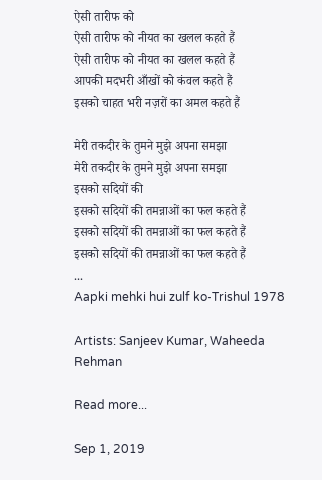ऐसी तारीफ को
ऐसी तारीफ को नीयत का खलल कहते हैं
ऐसी तारीफ को नीयत का खलल कहते हैं
आपकी मदभरी आँखों को कंवल कहते हैं
इसको चाहत भरी नज़रों का अमल कहते हैं

मेरी तकदीर के तुमने मुझे अपना समझा
मेरी तकदीर के तुमने मुझे अपना समझा
इसको सदियों की
इसको सदियों की तमन्नाओं का फल कहते हैं
इसको सदियों की तमन्नाओं का फल कहते हैं
इसको सदियों की तमन्नाओं का फल कहते हैं
...
Aapki mehki hui zulf ko-Trishul 1978

Artists: Sanjeev Kumar, Waheeda Rehman

Read more...

Sep 1, 2019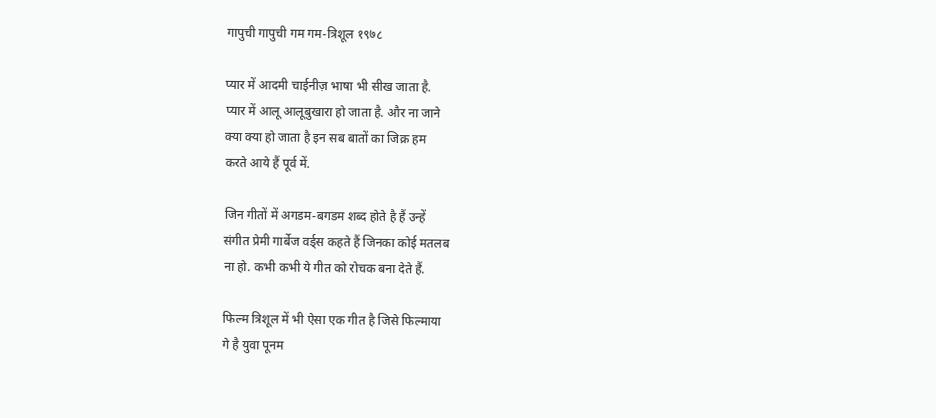गापुची गापुची गम गम-त्रिशूल १९७८

प्यार में आदमी चाईनीज़ भाषा भी सीख जाता है.
प्यार में आलू आलूबुखारा हो जाता है. और ना जाने
क्या क्या हो जाता है इन सब बातों का जिक्र हम
करते आये हैं पूर्व में.

जिन गीतों में अगडम-बगडम शब्द होते है हैं उन्हें
संगीत प्रेमी गार्बेज वर्ड्स कहते हैं जिनका कोई मतलब
ना हो. कभी कभी ये गीत को रोचक बना देते हैं.

फिल्म त्रिशूल में भी ऐसा एक गीत है जिसे फिल्माया
गे है युवा पूनम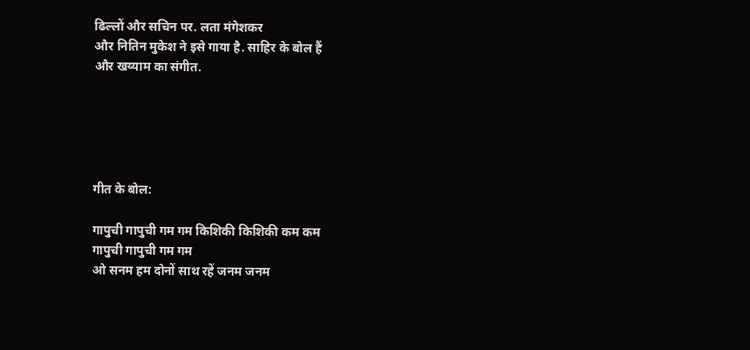ढिल्लों और सचिन पर. लता मंगेशकर
और नितिन मुकेश ने इसे गाया है. साहिर के बोल हैं
और खय्याम का संगीत.





गीत के बोल:

गापुची गापुची गम गम किशिकी किशिकी कम कम
गापुची गापुची गम गम
ओ सनम हम दोनों साथ रहें जनम जनम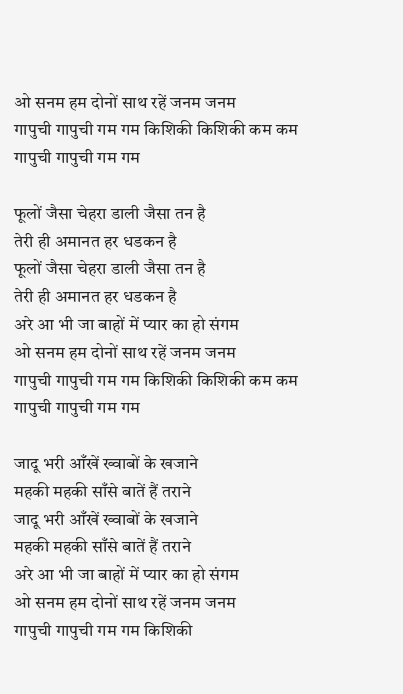ओ सनम हम दोनों साथ रहें जनम जनम
गापुची गापुची गम गम किशिकी किशिकी कम कम
गापुची गापुची गम गम

फूलों जैसा चेहरा डाली जैसा तन है
तेरी ही अमानत हर धडकन है
फूलों जैसा चेहरा डाली जैसा तन है
तेरी ही अमानत हर धडकन है
अरे आ भी जा बाहों में प्यार का हो संगम
ओ सनम हम दोनों साथ रहें जनम जनम
गापुची गापुची गम गम किशिकी किशिकी कम कम
गापुची गापुची गम गम

जादू भरी आँखें ख्वाबों के खजाने
महकी महकी साँसे बातें हैं तराने
जादू भरी आँखें ख्वाबों के खजाने
महकी महकी साँसे बातें हैं तराने
अरे आ भी जा बाहों में प्यार का हो संगम
ओ सनम हम दोनों साथ रहें जनम जनम
गापुची गापुची गम गम किशिकी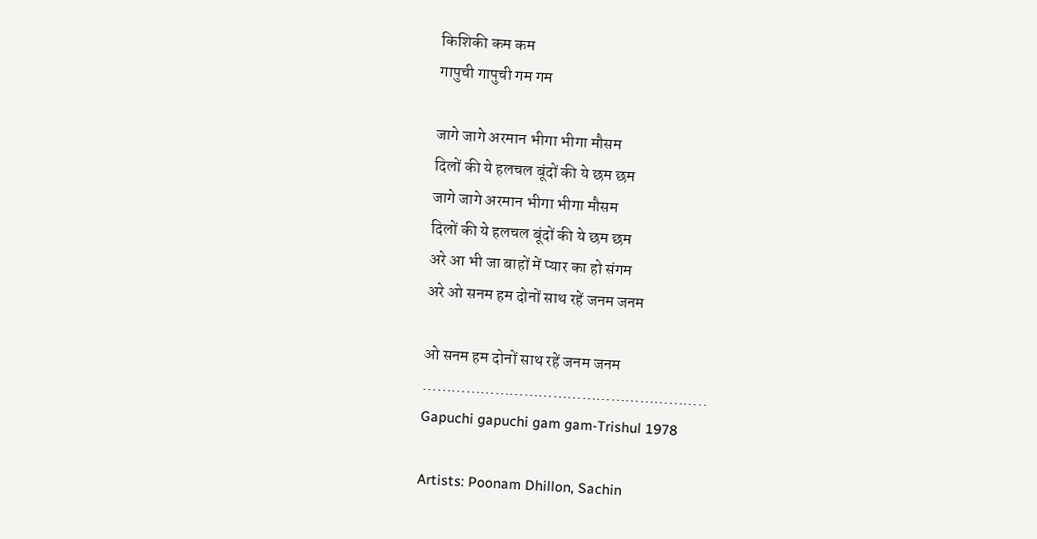किशिकी कम कम
गापुची गापुची गम गम

जागे जागे अरमान भीगा भीगा मौसम
दिलों की ये हलचल बूंदों की ये छम छम
जागे जागे अरमान भीगा भीगा मौसम
दिलों की ये हलचल बूंदों की ये छम छम
अरे आ भी जा बाहों में प्यार का हो संगम
अरे ओ सनम हम दोनों साथ रहें जनम जनम

ओ सनम हम दोनों साथ रहें जनम जनम
…………………………………………………..
Gapuchi gapuchi gam gam-Trishul 1978

Artists: Poonam Dhillon, Sachin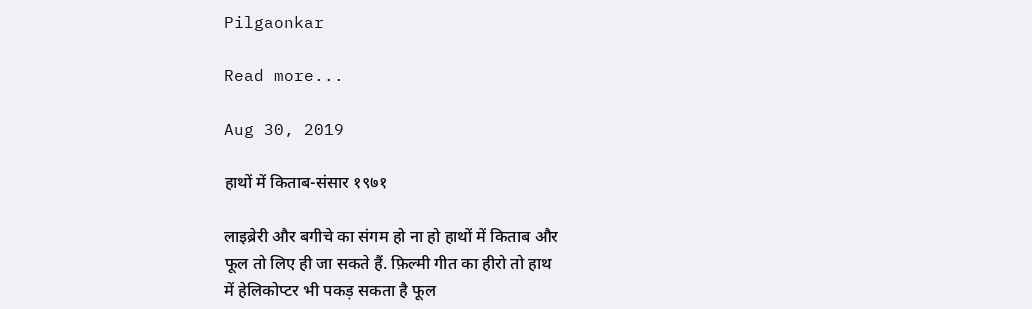Pilgaonkar

Read more...

Aug 30, 2019

हाथों में किताब-संसार १९७१

लाइब्रेरी और बगीचे का संगम हो ना हो हाथों में किताब और
फूल तो लिए ही जा सकते हैं. फ़िल्मी गीत का हीरो तो हाथ
में हेलिकोप्टर भी पकड़ सकता है फूल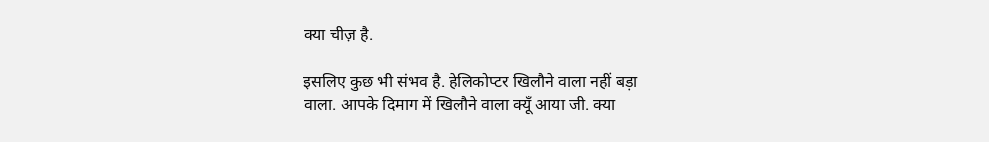क्या चीज़ है.

इसलिए कुछ भी संभव है. हेलिकोप्टर खिलौने वाला नहीं बड़ा
वाला. आपके दिमाग में खिलौने वाला क्यूँ आया जी. क्या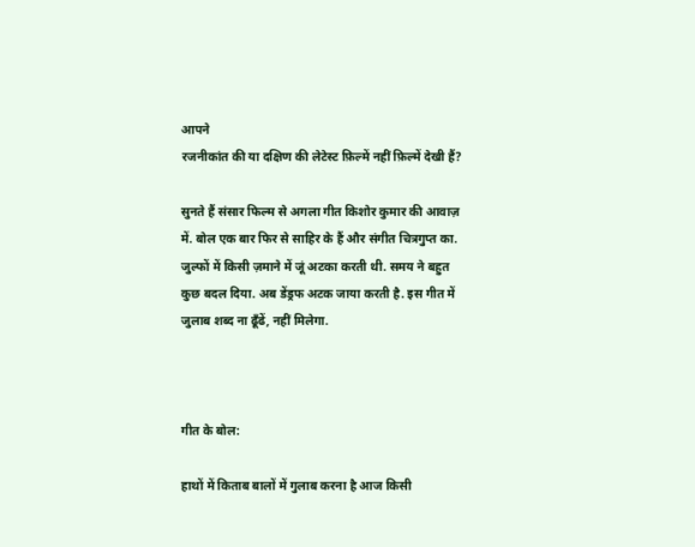आपने
रजनीकांत की या दक्षिण की लेटेस्ट फ़िल्में नहीं फ़िल्में देखी हैं?

सुनते हैं संसार फिल्म से अगला गीत किशोर कुमार की आवाज़
में. बोल एक बार फिर से साहिर के हैं और संगीत चित्रगुप्त का.
जुल्फों में किसी ज़माने में जूं अटका करती थी. समय ने बहुत
कुछ बदल दिया. अब डेंड्रफ अटक जाया करती है. इस गीत में
जुलाब शब्द ना ढूँढें, नहीं मिलेगा.



गीत के बोल:

हाथों में किताब बालों में गुलाब करना है आज किसी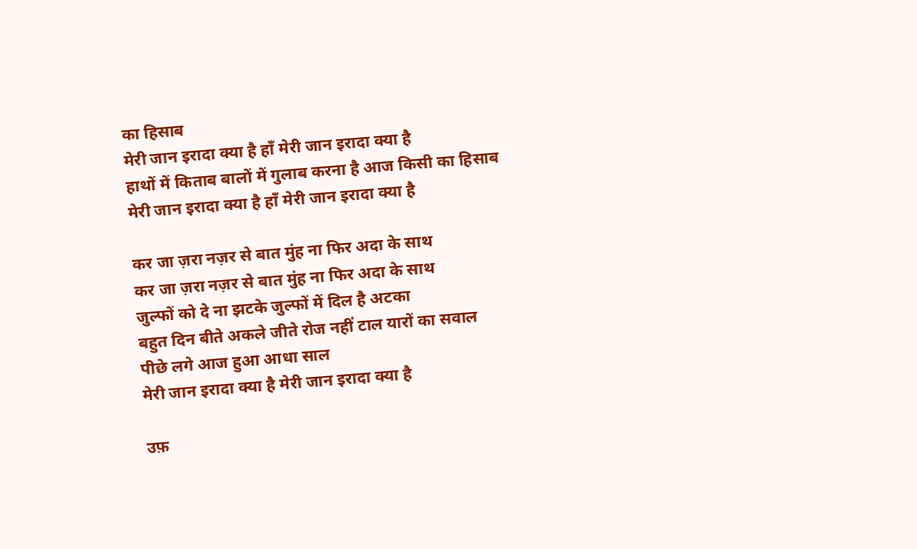का हिसाब
मेरी जान इरादा क्या है हाँ मेरी जान इरादा क्या है
हाथों में किताब बालों में गुलाब करना है आज किसी का हिसाब
मेरी जान इरादा क्या है हाँ मेरी जान इरादा क्या है

कर जा ज़रा नज़र से बात मुंह ना फिर अदा के साथ
कर जा ज़रा नज़र से बात मुंह ना फिर अदा के साथ
जुल्फों को दे ना झटके जुल्फों में दिल है अटका
बहुत दिन बीते अकले जीते रोज नहीं टाल यारों का सवाल
पीछे लगे आज हुआ आधा साल
मेरी जान इरादा क्या है मेरी जान इरादा क्या है

उफ़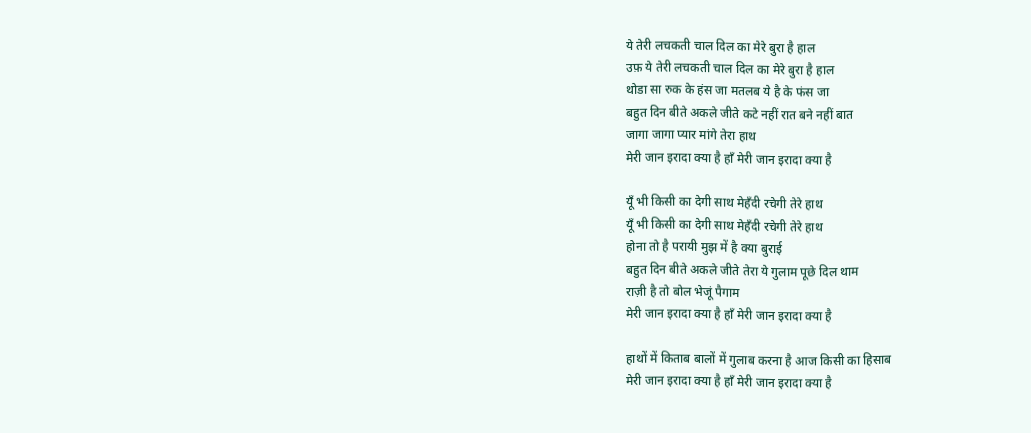ये तेरी लचकती चाल दिल का मेरे बुरा है हाल
उफ़ ये तेरी लचकती चाल दिल का मेरे बुरा है हाल
थोडा सा रुक के हंस जा मतलब ये है के फंस जा
बहुत दिन बीते अकले जीते कटे नहीं रात बने नहीं बात
जागा जागा प्यार मांगे तेरा हाथ
मेरी जान इरादा क्या है हाँ मेरी जान इरादा क्या है

यूँ भी किसी का देगी साथ मेहँदी रचेगी तेरे हाथ
यूँ भी किसी का देगी साथ मेहँदी रचेगी तेरे हाथ
होना तो है परायी मुझ में है क्या बुराई
बहुत दिन बीते अकले जीते तेरा ये गुलाम पूछे दिल थाम
राज़ी है तो बोल भेजूं पैगाम
मेरी जान इरादा क्या है हाँ मेरी जान इरादा क्या है

हाथों में किताब बालों में गुलाब करना है आज किसी का हिसाब
मेरी जान इरादा क्या है हाँ मेरी जान इरादा क्या है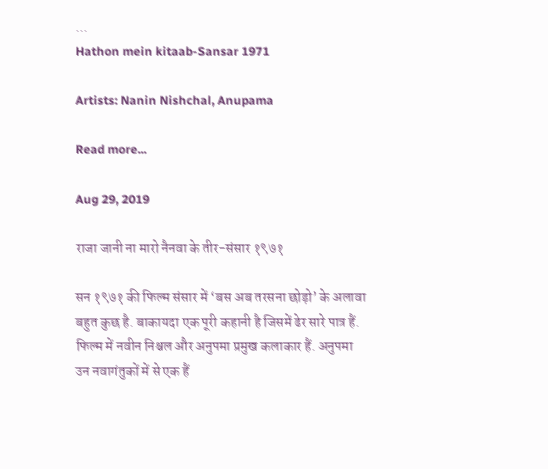...
Hathon mein kitaab-Sansar 1971

Artists: Nanin Nishchal, Anupama

Read more...

Aug 29, 2019

राजा जानी ना मारो नैनवा के तीर-संसार १९७१

सन १९७१ की फिल्म संसार में ‘बस अब तरसना छोड़ो’ के अलावा
बहुत कुछ है. बाकायदा एक पूरी कहानी है जिसमें ढेर सारे पात्र हैं.
फिल्म में नवीन निश्चल और अनुपमा प्रमुख कलाकार हैं. अनुपमा
उन नवागंतुकों में से एक हैं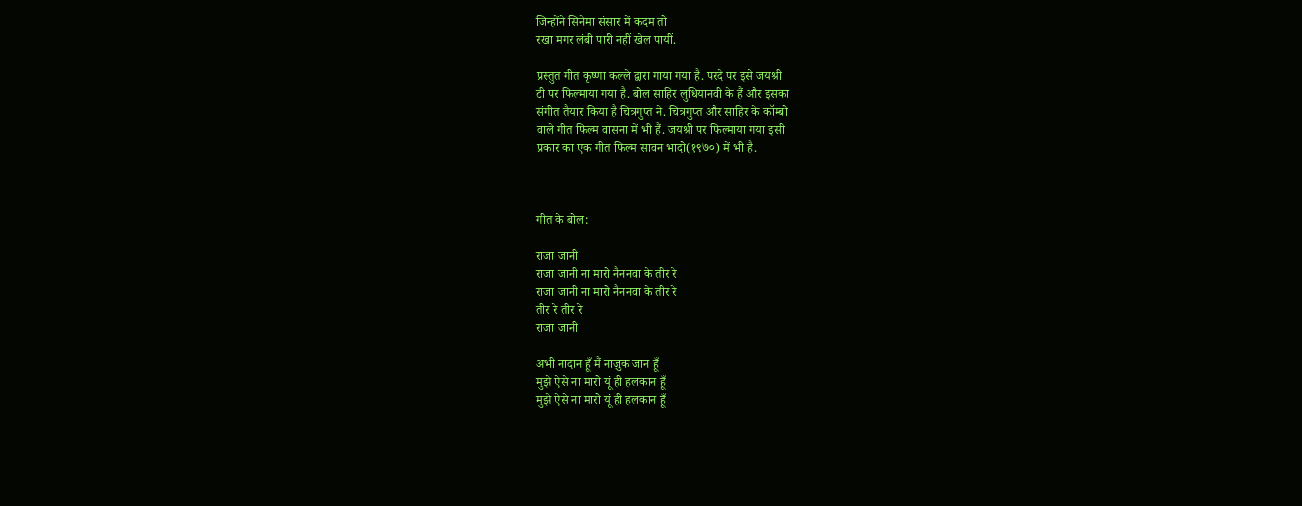जिन्होंने सिनेमा संसार में कदम तो
रखा मगर लंबी पारी नहीं खेल पायीं.

प्रस्तुत गीत कृष्णा कल्ले द्वारा गाया गया है. परदे पर इसे जयश्री
टी पर फिल्माया गया है. बोल साहिर लुधियानवी के हैं और इसका
संगीत तैयार किया है चित्रगुप्त ने. चित्रगुप्त और साहिर के कॉम्बो
वाले गीत फिल्म वासना में भी हैं. जयश्री पर फिल्माया गया इसी
प्रकार का एक गीत फिल्म सावन भादो(१९७०) में भी है.



गीत के बोल:

राजा जानी
राजा जानी ना मारो नैननवा के तीर रे
राजा जानी ना मारो नैननवा के तीर रे
तीर रे तीर रे
राजा जानी

अभी नादान हूँ मैं नाज़ुक जान हूँ
मुझे ऐसे ना मारो यूं ही हलकान हूँ
मुझे ऐसे ना मारो यूं ही हलकान हूँ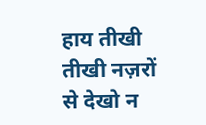हाय तीखी तीखी नज़रों से देखो न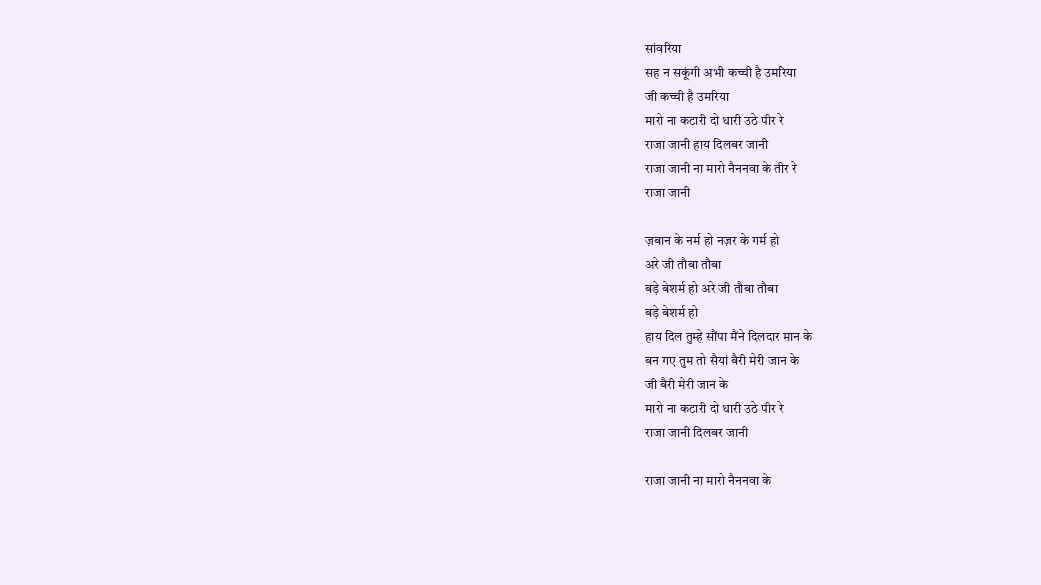सांवरिया
सह न सकूंगी अभी कच्ची है उमरिया
जी कच्ची है उमरिया
मारो ना कटारी दो धारी उठे पीर रे
राजा जानी हाय दिलबर जानी
राजा जानी ना मारो नैननवा के तीर रे
राजा जानी

ज़बान के नर्म हो नज़र के गर्म हो
अरे जी तौबा तौबा
बड़े बेशर्म हो अरे जी तौबा तौबा
बड़े बेशर्म हो
हाय दिल तुम्हे सौंपा मैंने दिलदार मान के
बन गए तुम तो सैयां बैरी मेरी जान के
जी बैरी मेरी जान के
मारो ना कटारी दो धारी उठे पीर रे
राजा जानी दिलबर जानी

राजा जानी ना मारो नैननवा के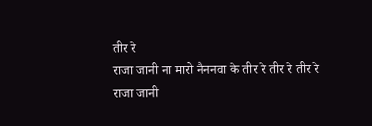तीर रे
राजा जानी ना मारो नैननवा के तीर रे तीर रे तीर रे
राजा जानी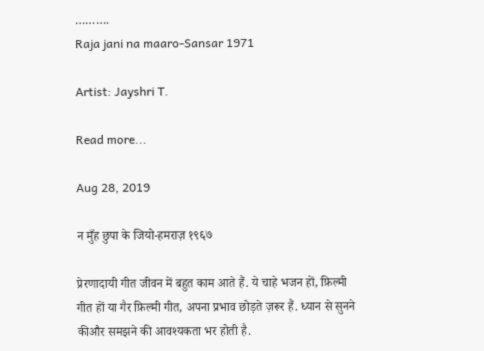……….
Raja jani na maaro-Sansar 1971

Artist: Jayshri T.

Read more...

Aug 28, 2019

न मुँह छुपा के जियो-हमराज़ १९६७

प्रेरणादायी गीत जीवन में बहुत काम आते हैं. ये चाहे भजन हों, फ़िल्मी
गीत हों या गैर फ़िल्मी गीत, अपना प्रभाव छोड़ते ज़रूर हैं. ध्यान से सुनने
कीऔर समझने की आवश्यकता भर होती है.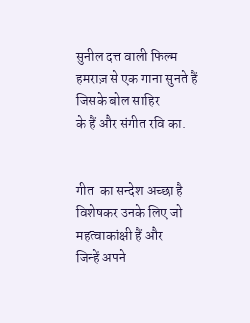सुनील दत्त वाली फिल्म हमराज़ से एक गाना सुनते हैं जिसके बोल साहिर
के हैं और संगीत रवि का.


गीत  का सन्देश अच्छा है विशेषकर उनके लिए जो महत्वाकांक्षी हैं और
जिन्हें अपने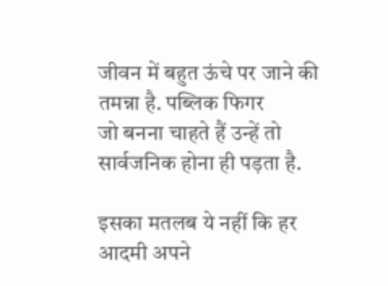जीवन में बहुत ऊंचे पर जाने की तमन्ना है. पब्लिक फिगर
जो बनना चाहते हैं उन्हें तो सार्वजनिक होना ही पड़ता है.

इसका मतलब ये नहीं कि हर आदमी अपने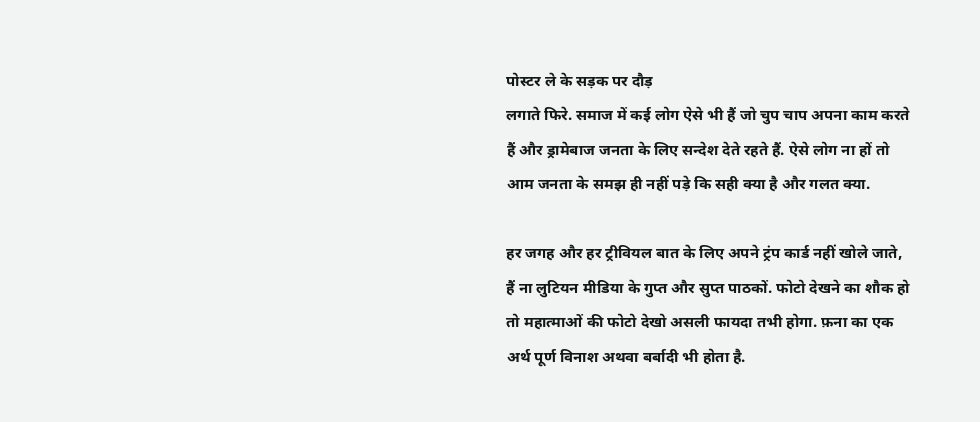पोस्टर ले के सड़क पर दौड़
लगाते फिरे. समाज में कई लोग ऐसे भी हैं जो चुप चाप अपना काम करते
हैं और ड्रामेबाज जनता के लिए सन्देश देते रहते हैं. ऐसे लोग ना हों तो
आम जनता के समझ ही नहीं पड़े कि सही क्या है और गलत क्या.

हर जगह और हर ट्रीवियल बात के लिए अपने ट्रंप कार्ड नहीं खोले जाते,
हैं ना लुटियन मीडिया के गुप्त और सुप्त पाठकों. फोटो देखने का शौक हो
तो महात्माओं की फोटो देखो असली फायदा तभी होगा. फ़ना का एक
अर्थ पूर्ण विनाश अथवा बर्बादी भी होता है.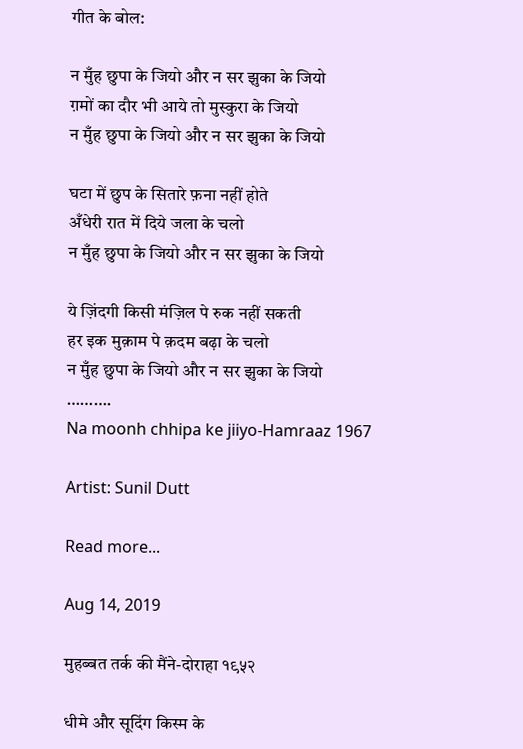गीत के बोल:

न मुँह छुपा के जियो और न सर झुका के जियो
ग़मों का दौर भी आये तो मुस्कुरा के जियो
न मुँह छुपा के जियो और न सर झुका के जियो

घटा में छुप के सितारे फ़ना नहीं होते
अँधेरी रात में दिये जला के चलो
न मुँह छुपा के जियो और न सर झुका के जियो

ये ज़िंदगी किसी मंज़िल पे रुक नहीं सकती
हर इक मुक़ाम पे क़दम बढ़ा के चलो
न मुँह छुपा के जियो और न सर झुका के जियो
……….
Na moonh chhipa ke jiiyo-Hamraaz 1967

Artist: Sunil Dutt

Read more...

Aug 14, 2019

मुहब्बत तर्क की मैंने-दोराहा १९५२

धीमे और सूदिंग किस्म के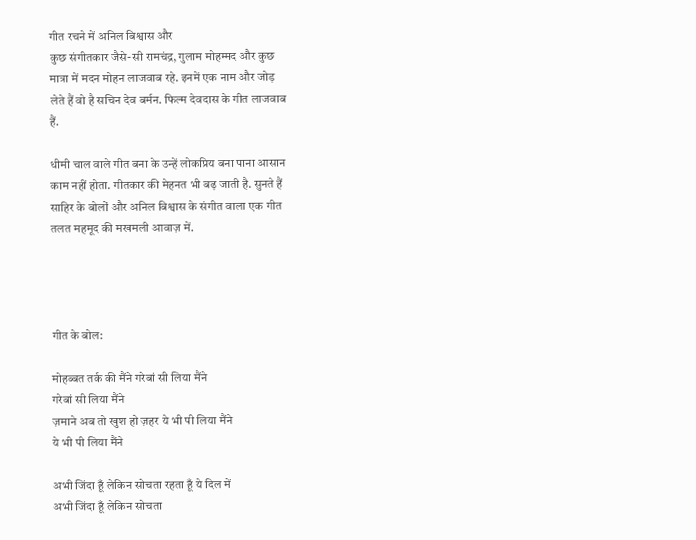गीत रचने में अनिल बिश्वास और
कुछ संगीतकार जैसे-सी रामचंद्र, गुलाम मोहम्मद और कुछ
मात्रा में मदन मोहन लाजवाब रहे. इनमें एक नाम और जोड़
लेते हैं वो है सचिन देव बर्मन. फिल्म देवदास के गीत लाजवाब
हैं.

धीमी चाल वाले गीत बना के उन्हें लोकप्रिय बना पाना आसान
काम नहीं होता. गीतकार की मेहनत भी बढ़ जाती है. सुनते हैं
साहिर के बोलों और अनिल बिश्वास के संगीत वाला एक गीत
तलत महमूद की मखमली आवाज़ में.




गीत के बोल:

मोहब्बत तर्क की मैंने गरेबां सी लिया मैंने
गरेबां सी लिया मैंने
ज़माने अब तो खुश हो ज़हर ये भी पी लिया मैंने
ये भी पी लिया मैंने

अभी जिंदा हूँ लेकिन सोचता रहता हूँ ये दिल में
अभी जिंदा हूँ लेकिन सोचता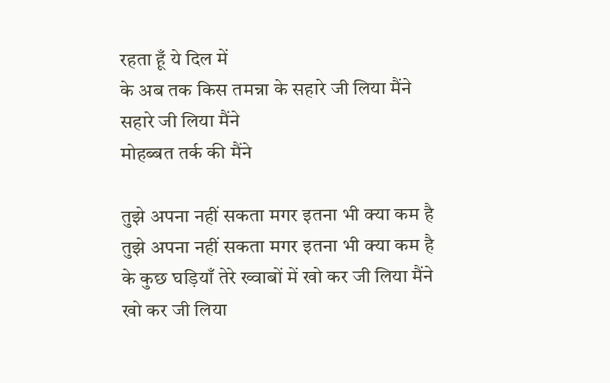रहता हूँ ये दिल में
के अब तक किस तमन्ना के सहारे जी लिया मैंने
सहारे जी लिया मैंने
मोहब्बत तर्क की मैंने

तुझे अपना नहीं सकता मगर इतना भी क्या कम है
तुझे अपना नहीं सकता मगर इतना भी क्या कम है
के कुछ घड़ियाँ तेरे ख्वाबों में खो कर जी लिया मैंने
खो कर जी लिया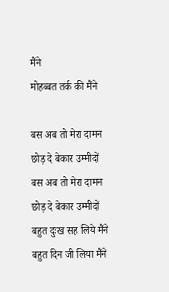मैंने
मोहब्बत तर्क की मैंने

बस अब तो मेरा दामन छोड़ दे बेकार उम्मीदों
बस अब तो मेरा दामन छोड़ दे बेकार उम्मीदों
बहुत दुःख सह लिये मैंने बहुत दिन जी लिया मैंने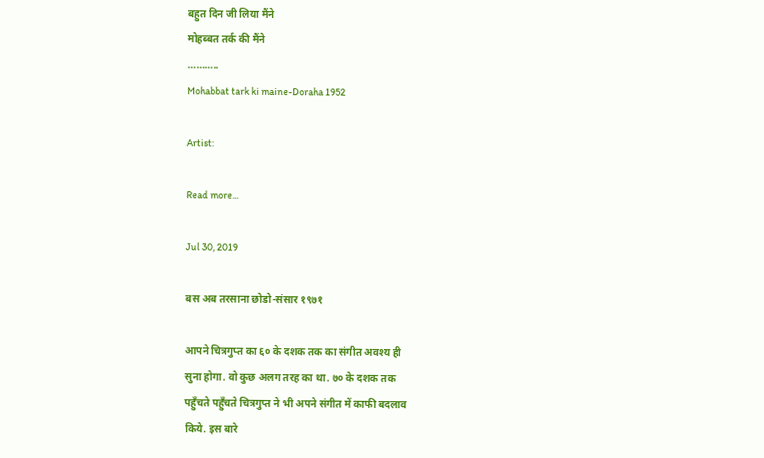बहुत दिन जी लिया मैंने
मोहब्बत तर्क की मैंने
………..
Mohabbat tark ki maine-Doraha 1952

Artist:

Read more...

Jul 30, 2019

बस अब तरसाना छोडो-संसार १९७१

आपने चित्रगुप्त का ६० के दशक तक का संगीत अवश्य ही
सुना होगा. वो कुछ अलग तरह का था. ७० के दशक तक
पहुँचते पहुँचते चित्रगुप्त ने भी अपने संगीत में काफी बदलाव
किये. इस बारे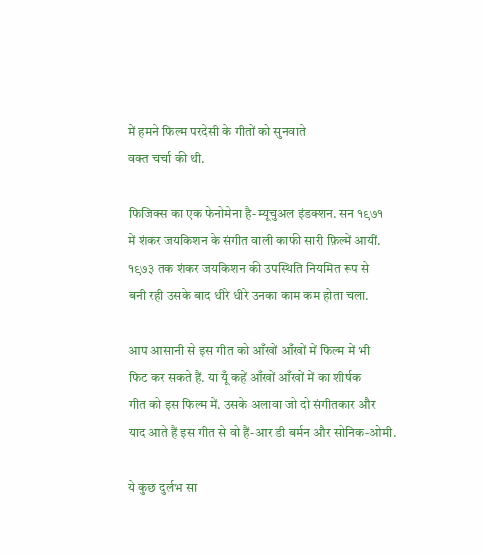में हमने फिल्म परदेसी के गीतों को सुनवाते
वक्त चर्चा की थी.

फिजिक्स का एक फेनोमेना है-म्यूचुअल इंडक्शन. सन १९७१
में शंकर जयकिशन के संगीत वाली काफी सारी फ़िल्में आयीं.
१९७३ तक शंकर जयकिशन की उपस्थिति नियमित रूप से
बनी रही उसके बाद धीरे धीरे उनका काम कम होता चला.

आप आसानी से इस गीत को आँखों आँखों में फिल्म में भी
फिट कर सकते हैं. या यूँ कहें आँखों आँखों में का शीर्षक
गीत को इस फिल्म में. उसके अलावा जो दो संगीतकार और
याद आते हैं इस गीत से वो हैं-आर डी बर्मन और सोनिक-ओमी.

ये कुछ दुर्लभ सा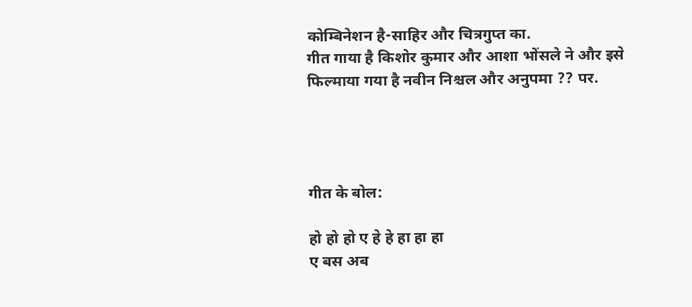कोम्बिनेशन है-साहिर और चित्रगुप्त का.
गीत गाया है किशोर कुमार और आशा भोंसले ने और इसे
फिल्माया गया है नवीन निश्चल और अनुपमा ?? पर.




गीत के बोल:

हो हो हो ए हे हे हा हा हा
ए बस अब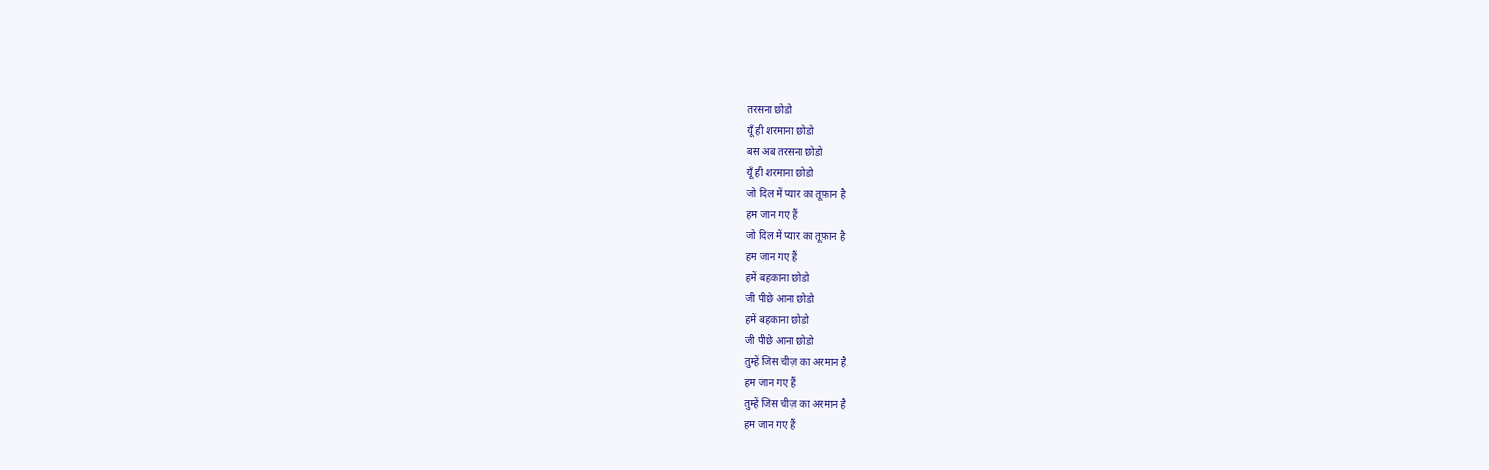तरसना छोडो
यूँ ही शरमाना छोडो
बस अब तरसना छोडो
यूँ ही शरमाना छोडो
जो दिल में प्यार का तूफ़ान है
हम जान गए हैं
जो दिल में प्यार का तूफ़ान है
हम जान गए हैं
हमें बहकाना छोडो
जी पीछे आना छोडो
हमें बहकाना छोडो
जी पीछे आना छोडो
तुम्हें जिस चीज़ का अरमान है
हम जान गए हैं
तुम्हें जिस चीज़ का अरमान है
हम जान गए हैं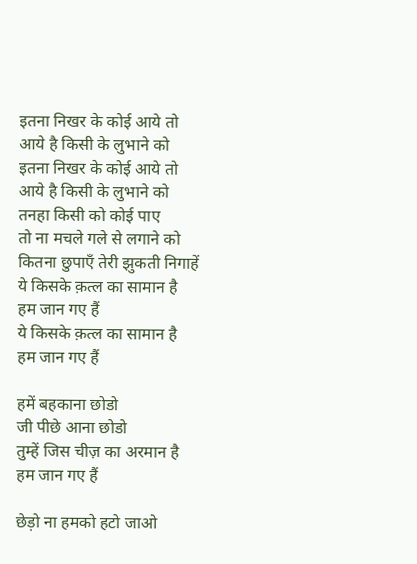इतना निखर के कोई आये तो
आये है किसी के लुभाने को
इतना निखर के कोई आये तो
आये है किसी के लुभाने को
तनहा किसी को कोई पाए
तो ना मचले गले से लगाने को
कितना छुपाएँ तेरी झुकती निगाहें
ये किसके क़त्ल का सामान है
हम जान गए हैं
ये किसके क़त्ल का सामान है
हम जान गए हैं

हमें बहकाना छोडो
जी पीछे आना छोडो
तुम्हें जिस चीज़ का अरमान है
हम जान गए हैं

छेड़ो ना हमको हटो जाओ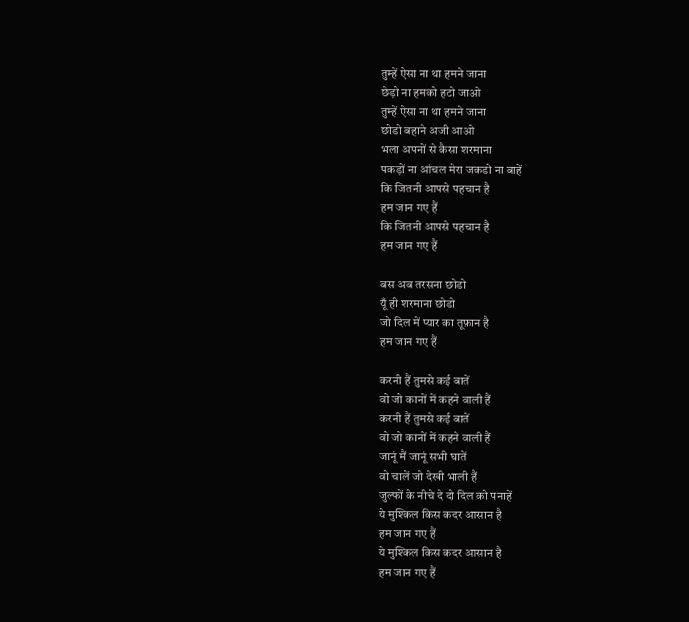तुम्हें ऐसा ना था हमने जाना
छेड़ो ना हमको हटो जाओ
तुम्हें ऐसा ना था हमने जाना
छोडो बहाने अजी आओ
भला अपनों से कैसा शरमाना
पकड़ों ना आंचल मेरा जकडो ना बाहें
कि जितनी आपसे पहचान है
हम जान गए हैं
कि जितनी आपसे पहचान है
हम जान गए हैं

बस अब तरसना छोडो
यूँ ही शरमाना छोडो
जो दिल में प्यार का तूफ़ान है
हम जान गए हैं

करनी हैं तुमसे कई बातें
वो जो कानों में कहने वाली हैं
करनी हैं तुमसे कई बातें
वो जो कानों में कहने वाली हैं
जानूं मैं जानूं सभी घातें
वो चालें जो देखी भाली हैं
जुल्फों के नीचे दे दो दिल को पनाहें
ये मुश्किल किस कदर आसान है
हम जान गए हैं
ये मुश्किल किस कदर आसान है
हम जान गए हैं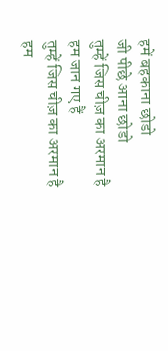हमें बहकाना छोडो
जी पीछे आना छोडो
तुम्हें जिस चीज़ का अरमान है
हम जान गए हैं
तुम्हें जिस चीज़ का अरमान है
हम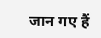जान गए हैं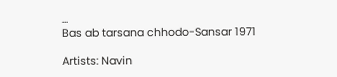...
Bas ab tarsana chhodo-Sansar 1971

Artists: Navin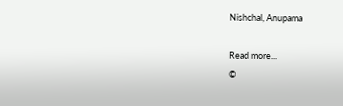Nishchal, Anupama

Read more...
©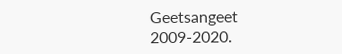Geetsangeet 2009-2020.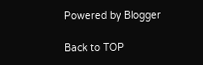Powered by Blogger

Back to TOP